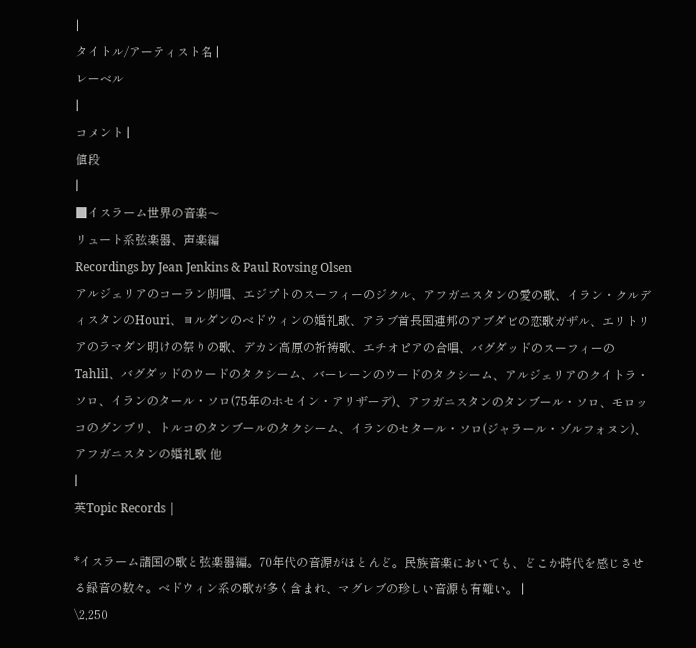|
タイトル/アーティスト名 |
レーベル
|
コメント |
値段
|
■イスラーム世界の音楽〜
リュート系弦楽器、声楽編
Recordings by Jean Jenkins & Paul Rovsing Olsen
アルジェリアのコーラン朗唱、エジプトのスーフィーのジクル、アフガニスタンの愛の歌、イラン・クルディスタンのHouri、ヨルダンのベドウィンの婚礼歌、アラブ首長国連邦のアブダビの恋歌ガザル、エリトリアのラマダン明けの祭りの歌、デカン高原の祈祷歌、エチオピアの合唱、バグダッドのスーフィーのTahlil、バグダッドのウードのタクシーム、バーレーンのウードのタクシーム、アルジェリアのクイトラ・ソロ、イランのタール・ソロ(75年のホセイン・アリザーデ)、アフガニスタンのタンブール・ソロ、モロッコのグンブリ、トルコのタンブールのタクシーム、イランのセタール・ソロ(ジャラール・ゾルフォヌン)、アフガニスタンの婚礼歌 他
|
英Topic Records |

*イスラーム諸国の歌と弦楽器編。70年代の音源がほとんど。民族音楽においても、どこか時代を感じさせる録音の数々。ベドウィン系の歌が多く含まれ、マグレブの珍しい音源も有難い。 |
\2,250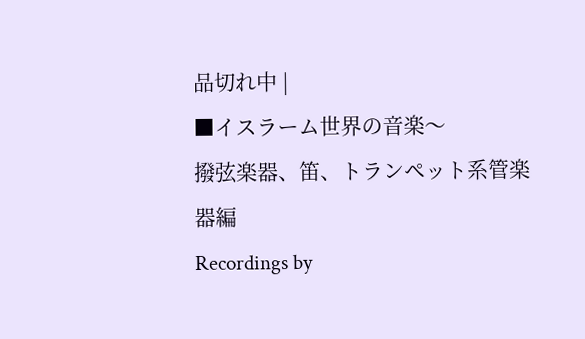品切れ中 |
■イスラーム世界の音楽〜
撥弦楽器、笛、トランペット系管楽器編
Recordings by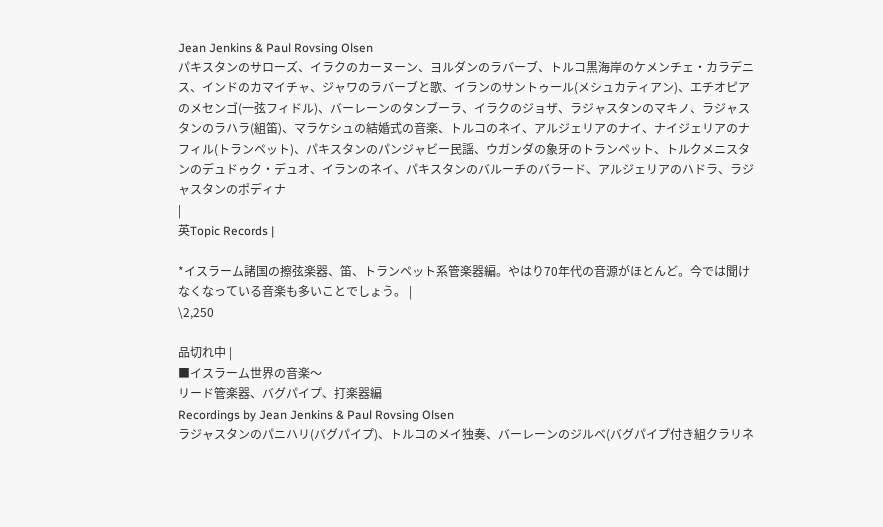Jean Jenkins & Paul Rovsing Olsen
パキスタンのサローズ、イラクのカーヌーン、ヨルダンのラバーブ、トルコ黒海岸のケメンチェ・カラデニス、インドのカマイチャ、ジャワのラバーブと歌、イランのサントゥール(メシュカティアン)、エチオピアのメセンゴ(一弦フィドル)、バーレーンのタンブーラ、イラクのジョザ、ラジャスタンのマキノ、ラジャスタンのラハラ(組笛)、マラケシュの結婚式の音楽、トルコのネイ、アルジェリアのナイ、ナイジェリアのナフィル(トランペット)、パキスタンのパンジャビー民謡、ウガンダの象牙のトランペット、トルクメニスタンのデュドゥク・デュオ、イランのネイ、パキスタンのバルーチのバラード、アルジェリアのハドラ、ラジャスタンのポディナ
|
英Topic Records |

*イスラーム諸国の擦弦楽器、笛、トランペット系管楽器編。やはり70年代の音源がほとんど。今では聞けなくなっている音楽も多いことでしょう。 |
\2,250

品切れ中 |
■イスラーム世界の音楽〜
リード管楽器、バグパイプ、打楽器編
Recordings by Jean Jenkins & Paul Rovsing Olsen
ラジャスタンのパニハリ(バグパイプ)、トルコのメイ独奏、バーレーンのジルベ(バグパイプ付き組クラリネ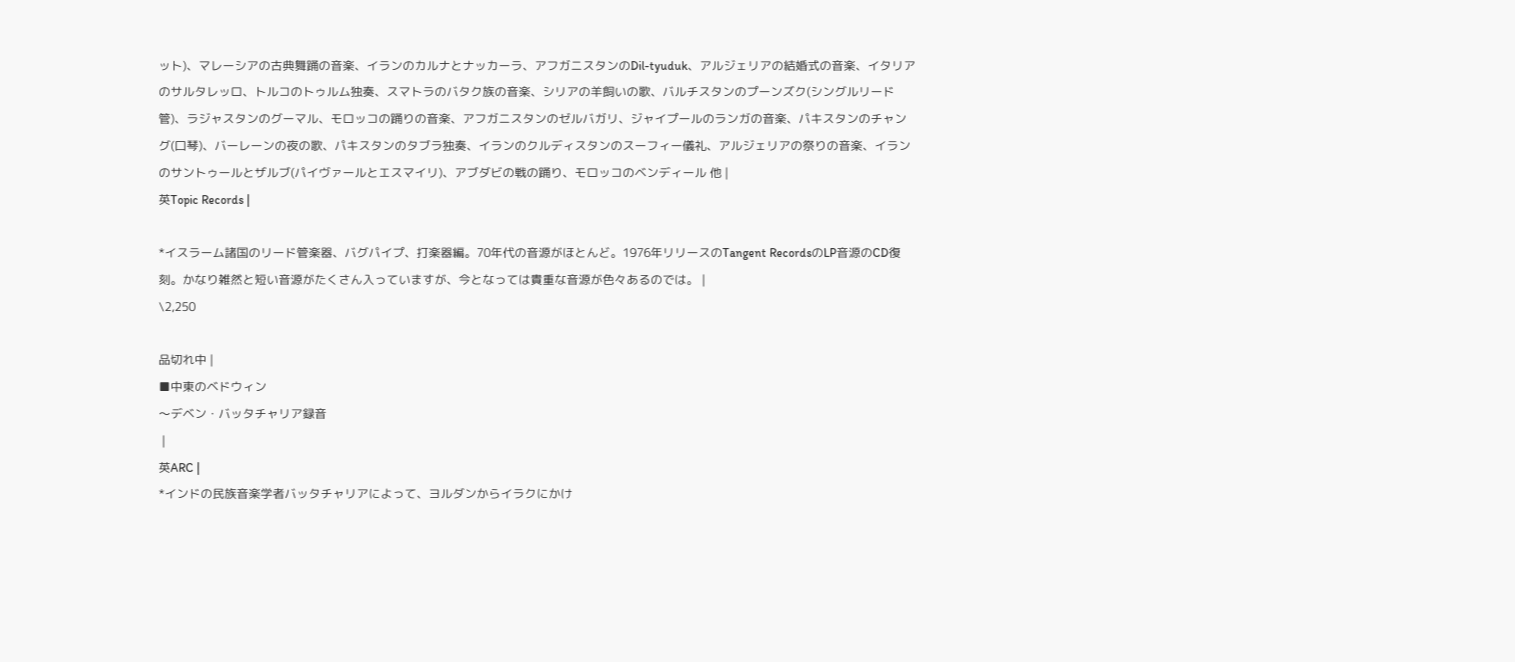ット)、マレーシアの古典舞踊の音楽、イランのカルナとナッカーラ、アフガニスタンのDil-tyuduk、アルジェリアの結婚式の音楽、イタリアのサルタレッロ、トルコのトゥルム独奏、スマトラのバタク族の音楽、シリアの羊飼いの歌、バルチスタンのプーンズク(シングルリード管)、ラジャスタンのグーマル、モロッコの踊りの音楽、アフガニスタンのゼルバガリ、ジャイプールのランガの音楽、パキスタンのチャング(口琴)、バーレーンの夜の歌、パキスタンのタブラ独奏、イランのクルディスタンのスーフィー儀礼、アルジェリアの祭りの音楽、イランのサントゥールとザルブ(パイヴァールとエスマイリ)、アブダビの戦の踊り、モロッコのベンディール 他 |
英Topic Records |

*イスラーム諸国のリード管楽器、バグパイプ、打楽器編。70年代の音源がほとんど。1976年リリースのTangent RecordsのLP音源のCD復刻。かなり雑然と短い音源がたくさん入っていますが、今となっては貴重な音源が色々あるのでは。 |
\2,250

品切れ中 |
■中東のベドウィン
〜デベン・バッタチャリア録音
 |
英ARC |
*インドの民族音楽学者バッタチャリアによって、ヨルダンからイラクにかけ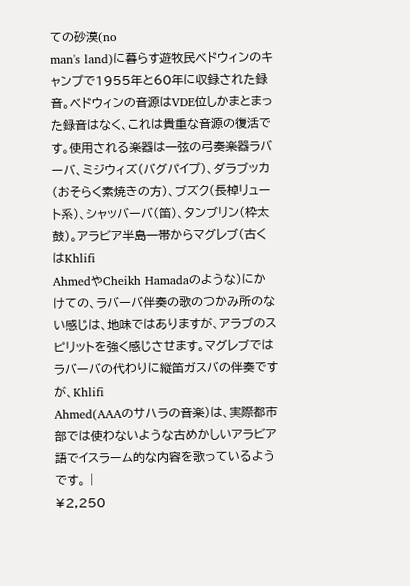ての砂漠(no
man's land)に暮らす遊牧民ベドウィンのキャンプで1955年と60年に収録された録音。ベドウィンの音源はVDE位しかまとまった録音はなく、これは貴重な音源の復活です。使用される楽器は一弦の弓奏楽器ラバーバ、ミジウィズ(バグパイプ)、ダラブッカ(おそらく素焼きの方)、ブズク(長棹リュート系)、シャッバーバ(笛)、タンブリン(枠太鼓)。アラビア半島一帯からマグレブ(古くはKhlifi
AhmedやCheikh Hamadaのような)にかけての、ラバーバ伴奏の歌のつかみ所のない感じは、地味ではありますが、アラブのスピリットを強く感じさせます。マグレブではラバーバの代わりに縦笛ガスバの伴奏ですが、Khlifi
Ahmed(AAAのサハラの音楽)は、実際都市部では使わないような古めかしいアラビア語でイスラーム的な内容を歌っているようです。 |
¥2,250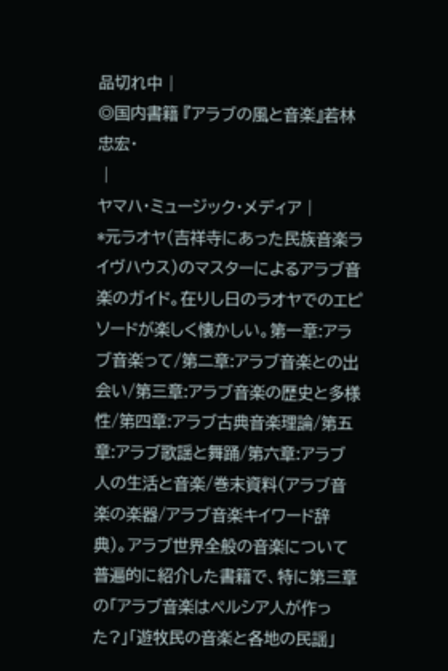品切れ中 |
◎国内書籍 『アラブの風と音楽』若林忠宏・
 |
ヤマハ・ミュージック・メディア |
*元ラオヤ(吉祥寺にあった民族音楽ライヴハウス)のマスターによるアラブ音楽のガイド。在りし日のラオヤでのエピソードが楽しく懐かしい。第一章:アラブ音楽って/第二章:アラブ音楽との出会い/第三章:アラブ音楽の歴史と多様性/第四章:アラブ古典音楽理論/第五章:アラブ歌謡と舞踊/第六章:アラブ人の生活と音楽/巻末資料(アラブ音楽の楽器/アラブ音楽キイワード辞典)。アラブ世界全般の音楽について普遍的に紹介した書籍で、特に第三章の「アラブ音楽はペルシア人が作った?」「遊牧民の音楽と各地の民謡」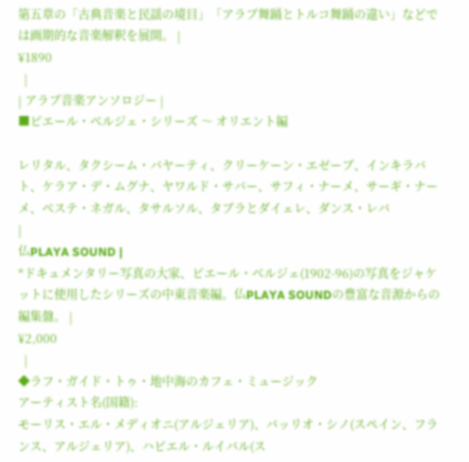第五章の「古典音楽と民謡の境目」「アラブ舞踊とトルコ舞踊の違い」などでは画期的な音楽解釈を展開。 |
¥1890
  |
| アラブ音楽アンソロジー |
■ピエール・ベルジェ・シリーズ 〜 オリエント編

レリタル、タクシーム・バヤーティ、クリーケーン・エゼーブ、インキラバト、ケラア・デ・ムグナ、ヤワルド・サバー、サフィ・ナーメ、サーギ・ナーメ、ベステ・ネガル、タサルソル、タブラとダイェレ、ダンス・レバ
|
仏PLAYA SOUND |
*ドキュメンタリー写真の大家、ピエール・ベルジェ(1902-96)の写真をジャケットに使用したシリーズの中東音楽編。仏PLAYA SOUNDの豊富な音源からの編集盤。 |
¥2,000
  |
◆ラフ・ガイド・トゥ・地中海のカフェ・ミュージック
アーティスト名(国籍):
モーリス・エル・メディオニ(アルジェリア)、バッリオ・シノ(スペイン、フランス、アルジェリア)、ハビエル・ルイバル(ス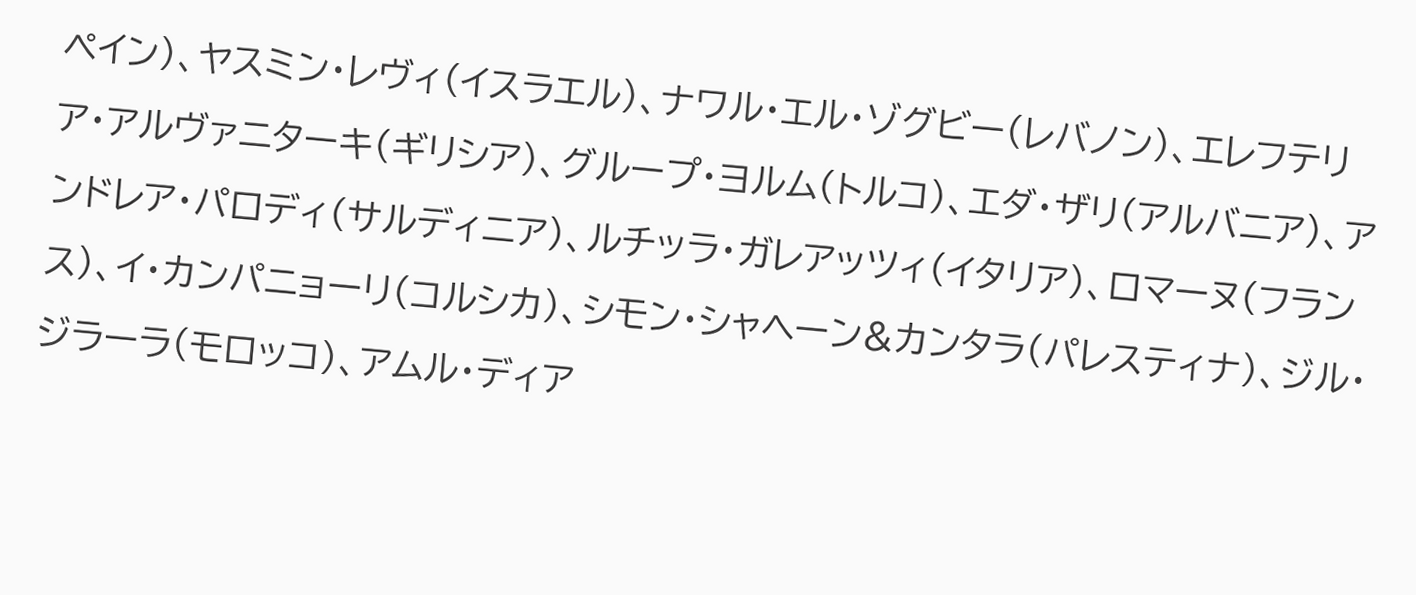ペイン)、ヤスミン・レヴィ(イスラエル)、ナワル・エル・ゾグビー(レバノン)、エレフテリア・アルヴァニターキ(ギリシア)、グループ・ヨルム(トルコ)、エダ・ザリ(アルバニア)、アンドレア・パロディ(サルディニア)、ルチッラ・ガレアッツィ(イタリア)、ロマーヌ(フランス)、イ・カンパニョーリ(コルシカ)、シモン・シャヘーン&カンタラ(パレスティナ)、ジル・ジラーラ(モロッコ)、アムル・ディア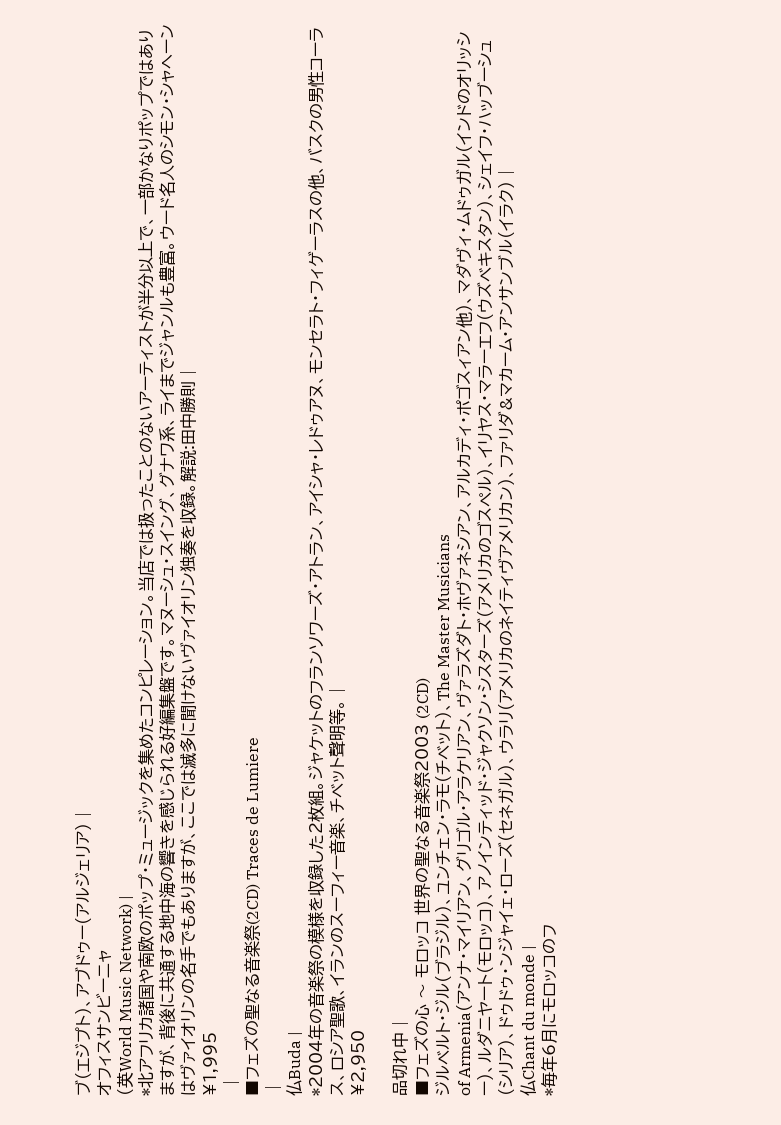ブ(エジプト)、アブドゥー(アルジェリア) |
オフィスサンビーニャ
(英World Music Network) |
*北アフリカ諸国や南欧のポップ・ミュージックを集めたコンピレーション。当店では扱ったことのないアーティストが半分以上で、一部かなりポップではありますが、背後に共通する地中海の響きを感じられる好編集盤です。マヌーシュ・スイング、グナワ系、ライまでジャンルも豊富。ウード名人のシモン・シャヘーンはヴァイオリンの名手でもありますが、ここでは滅多に聞けないヴァイオリン独奏を収録。解説:田中勝則 |
¥1,995
  |
■フェズの聖なる音楽祭(2CD) Traces de Lumiere
 |
仏Buda |
*2004年の音楽祭の模様を収録した2枚組。ジャケットのフランソワーズ・アトラン、アイシャ・レドゥアヌ、モンセラト・フィゲーラスの他、バスクの男性コーラス、ロシア聖歌、イランのスーフィー音楽、チベット聲明等。 |
¥2,950

品切れ中 |
■フェズの心 〜 モロッコ 世界の聖なる音楽祭2003 (2CD)
ジルベルト・ジル(ブラジル)、ユンチェン・ラモ(チベット)、The Master Musicians
of Armenia(アンナ・マイリアン、グリゴル・アラケリアン、ヴァラズダト・ホヴァネシアン、アルカディ・ポゴスィアン他)、マダヴィ・ムドゥガル(インドのオリッシー)、ルダニヤート(モロッコ)、アノインティッド・ジャクソン・シスターズ(アメリカのゴスペル)、イリヤス・マラーエフ(ウズベキスタン)、シェイフ・ハッブーシュ(シリア)、ドゥドゥ・ンジャイェ・ローズ(セネガル)、ウラリ(アメリカのネイティヴアメリカン)、ファリダ&マカーム・アンサンブル(イラク) |
仏Chant du monde |
*毎年6月にモロッコのフ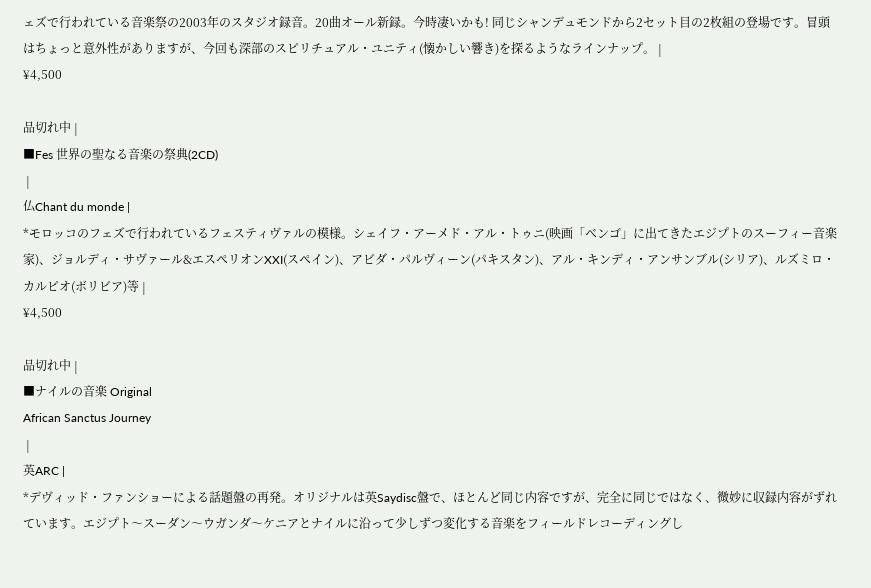ェズで行われている音楽祭の2003年のスタジオ録音。20曲オール新録。今時凄いかも! 同じシャンデュモンドから2セット目の2枚組の登場です。冒頭はちょっと意外性がありますが、今回も深部のスピリチュアル・ユニティ(懐かしい響き)を探るようなラインナップ。 |
¥4,500

品切れ中 |
■Fes 世界の聖なる音楽の祭典(2CD)
 |
仏Chant du monde |
*モロッコのフェズで行われているフェスティヴァルの模様。シェイフ・アーメド・アル・トゥニ(映画「ベンゴ」に出てきたエジプトのスーフィー音楽家)、ジョルディ・サヴァール&エスペリオンXXI(スペイン)、アビダ・パルヴィーン(パキスタン)、アル・キンディ・アンサンブル(シリア)、ルズミロ・カルピオ(ボリビア)等 |
¥4,500

品切れ中 |
■ナイルの音楽 Original
African Sanctus Journey
 |
英ARC |
*デヴィッド・ファンショーによる話題盤の再発。オリジナルは英Saydisc盤で、ほとんど同じ内容ですが、完全に同じではなく、微妙に収録内容がずれています。エジプト〜スーダン〜ウガンダ〜ケニアとナイルに沿って少しずつ変化する音楽をフィールドレコーディングし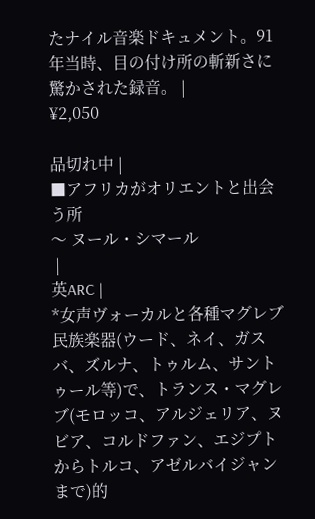たナイル音楽ドキュメント。91年当時、目の付け所の斬新さに驚かされた録音。 |
¥2,050

品切れ中 |
■アフリカがオリエントと出会う所
〜 ヌール・シマール
 |
英ARC |
*女声ヴォーカルと各種マグレブ民族楽器(ウード、ネイ、ガスバ、ズルナ、トゥルム、サントゥール等)で、トランス・マグレブ(モロッコ、アルジェリア、ヌビア、コルドファン、エジプトからトルコ、アゼルバイジャンまで)的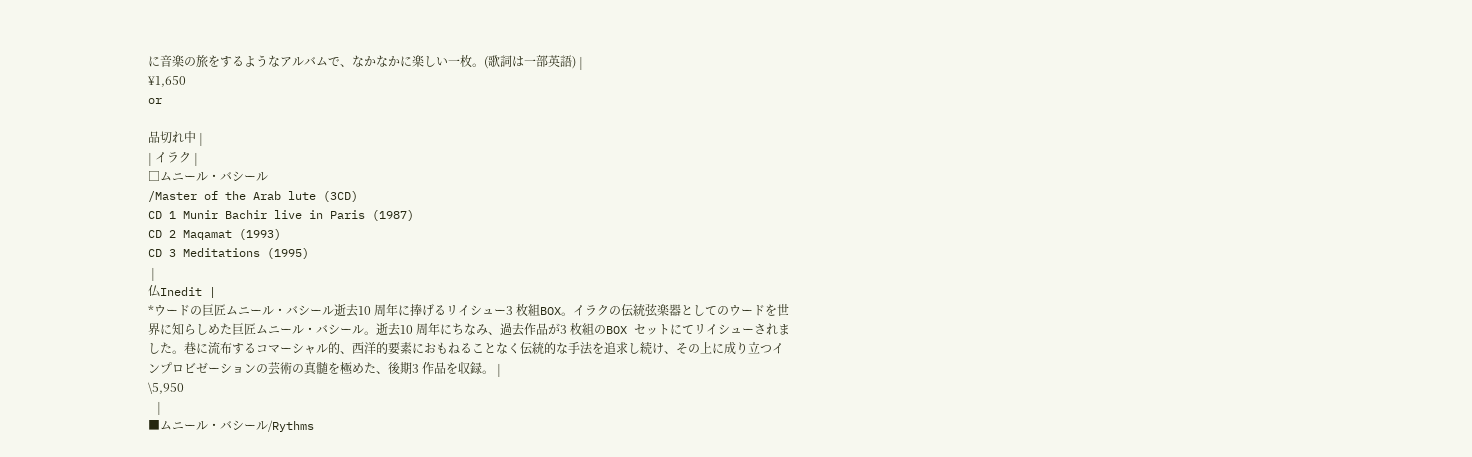に音楽の旅をするようなアルバムで、なかなかに楽しい一枚。(歌詞は一部英語) |
¥1,650
or

品切れ中 |
| イラク |
□ムニール・バシール
/Master of the Arab lute (3CD)
CD 1 Munir Bachir live in Paris (1987)
CD 2 Maqamat (1993)
CD 3 Meditations (1995)
 |
仏Inedit |
*ウードの巨匠ムニール・バシール逝去10 周年に捧げるリイシュー3 枚組BOX。イラクの伝統弦楽器としてのウードを世界に知らしめた巨匠ムニール・バシール。逝去10 周年にちなみ、過去作品が3 枚組のBOX セットにてリイシューされました。巷に流布するコマーシャル的、西洋的要素におもねることなく伝統的な手法を追求し続け、その上に成り立つインプロビゼーションの芸術の真髄を極めた、後期3 作品を収録。 |
\5,950
   |
■ムニール・バシール/Rythms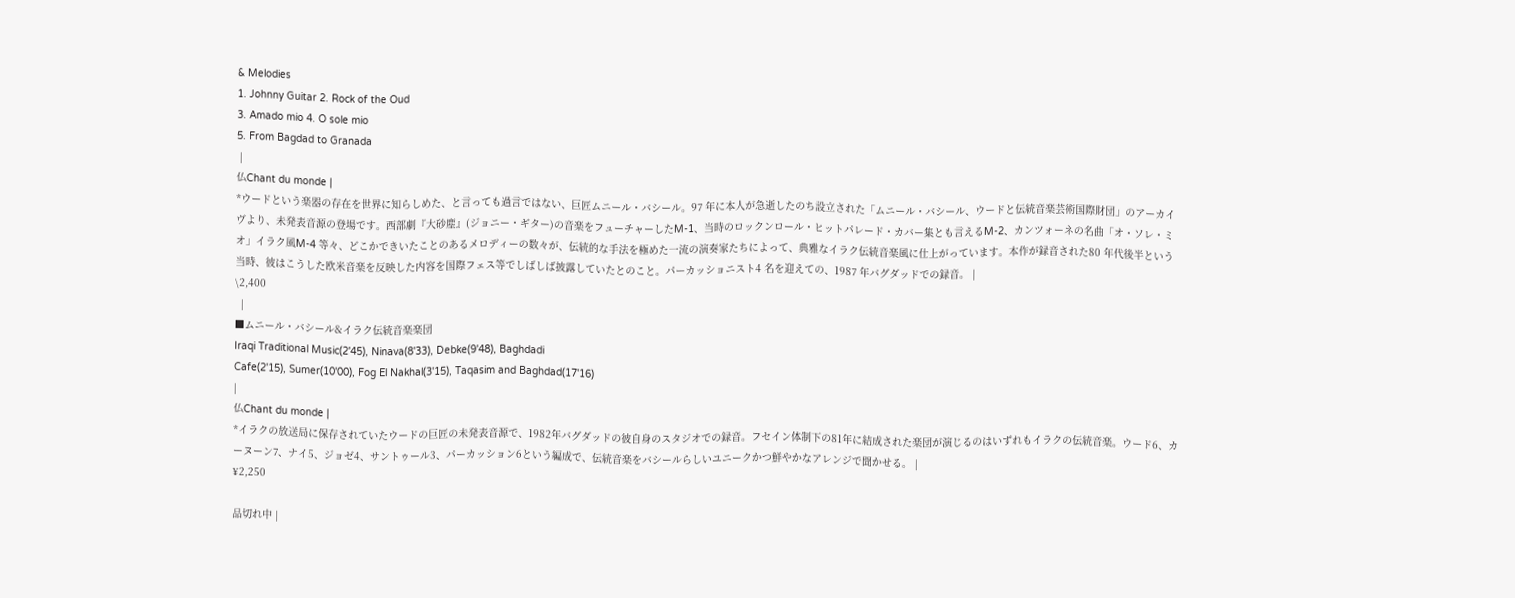& Melodies
1. Johnny Guitar 2. Rock of the Oud
3. Amado mio 4. O sole mio
5. From Bagdad to Granada
 |
仏Chant du monde |
*ウードという楽器の存在を世界に知らしめた、と言っても過言ではない、巨匠ムニール・バシール。97 年に本人が急逝したのち設立された「ムニール・バシール、ウードと伝統音楽芸術国際財団」のアーカイヴより、未発表音源の登場です。西部劇『大砂塵』(ジョニー・ギター)の音楽をフューチャーしたM-1、当時のロックンロール・ヒットパレード・カバー集とも言えるM-2、カンツォーネの名曲「オ・ソレ・ミオ」イラク風M-4 等々、どこかできいたことのあるメロディーの数々が、伝統的な手法を極めた一流の演奏家たちによって、典雅なイラク伝統音楽風に仕上がっています。本作が録音された80 年代後半という当時、彼はこうした欧米音楽を反映した内容を国際フェス等でしばしば披露していたとのこと。パーカッショニスト4 名を迎えての、1987 年バグダッドでの録音。 |
\2,400
  |
■ムニール・バシール&イラク伝統音楽楽団
Iraqi Traditional Music(2'45), Ninava(8'33), Debke(9'48), Baghdadi
Cafe(2'15), Sumer(10'00), Fog El Nakhal(3'15), Taqasim and Baghdad(17'16)
|
仏Chant du monde |
*イラクの放送局に保存されていたウードの巨匠の未発表音源で、1982年バグダッドの彼自身のスタジオでの録音。フセイン体制下の81年に結成された楽団が演じるのはいずれもイラクの伝統音楽。ウード6、カーヌーン7、ナイ5、ジョゼ4、サントゥール3、パーカッション6という編成で、伝統音楽をバシールらしいユニークかつ鮮やかなアレンジで聞かせる。 |
¥2,250

品切れ中 |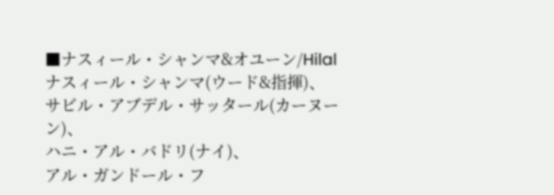■ナスィール・シャンマ&オユーン/Hilal
ナスィール・シャンマ(ウード&指揮)、
サビル・アブデル・サッタール(カーヌーン)、
ハニ・アル・バドリ(ナイ)、
アル・ガンドール・フ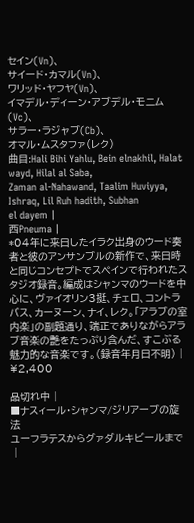セイン(Vn)、
サイード・カマル(Vn)、
ワリッド・ヤフヤ(Vn)、
イマデル・ディーン・アブデル・モニム(Vc)、
サラー・ラジャブ(Cb)、
オマル・ムスタファ(レク)
曲目:Hali Bihi Yahlu, Bein elnakhil, Halat wayd, Hilal al Saba,
Zaman al-Nahawand, Taalim Huviyya, Ishraq, Lil Ruh hadith, Subhan
el dayem |
西Pneuma |
*04年に来日したイラク出身のウード奏者と彼のアンサンブルの新作で、来日時と同じコンセプトでスペインで行われたスタジオ録音。編成はシャンマのウードを中心に、ヴァイオリン3挺、チェロ、コントラバス、カーヌーン、ナイ、レク。「アラブの室内楽」の副題通り、端正でありながらアラブ音楽の艶をたっぷり含んだ、すこぶる魅力的な音楽です。(録音年月日不明) |
¥2,400

品切れ中 |
■ナスィール・シャンマ/ジリアーブの旋法
ユーフラテスからグァダルキビールまで
 |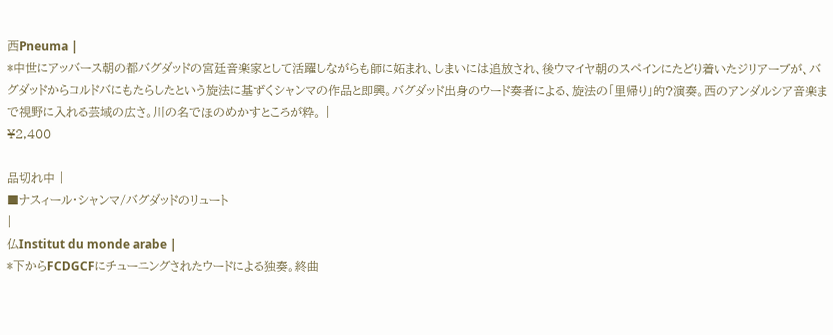西Pneuma |
*中世にアッバース朝の都バグダッドの宮廷音楽家として活躍しながらも師に妬まれ、しまいには追放され、後ウマイヤ朝のスペインにたどり着いたジリアーブが、バグダッドからコルドバにもたらしたという旋法に基ずくシャンマの作品と即興。バグダッド出身のウード奏者による、旋法の「里帰り」的?演奏。西のアンダルシア音楽まで視野に入れる芸域の広さ。川の名でほのめかすところが粋。 |
¥2,400

品切れ中 |
■ナスィール・シャンマ/バグダッドのリュート
|
仏Institut du monde arabe |
*下からFCDGCFにチューニングされたウードによる独奏。終曲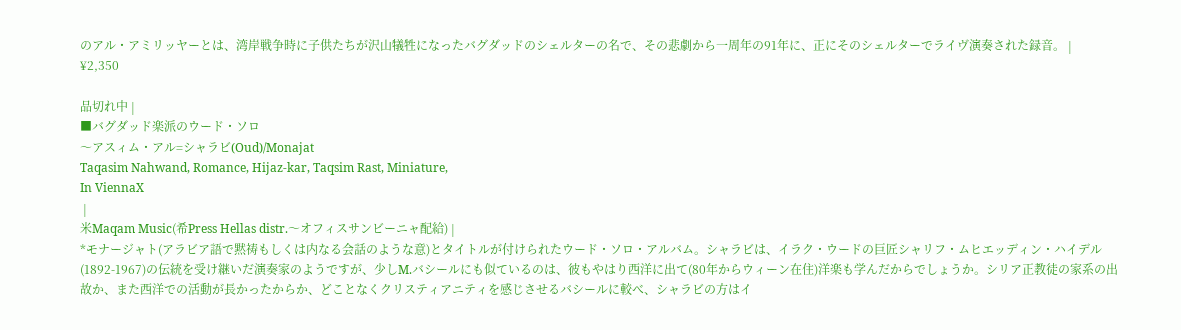のアル・アミリッヤーとは、湾岸戦争時に子供たちが沢山犠牲になったバグダッドのシェルターの名で、その悲劇から一周年の91年に、正にそのシェルターでライヴ演奏された録音。 |
¥2,350

品切れ中 |
■バグダッド楽派のウード・ソロ
〜アスィム・アル=シャラビ(Oud)/Monajat
Taqasim Nahwand, Romance, Hijaz-kar, Taqsim Rast, Miniature,
In ViennaX
 |
米Maqam Music(希Press Hellas distr.〜オフィスサンビーニャ配給) |
*モナージャト(アラビア語で黙祷もしくは内なる会話のような意)とタイトルが付けられたウード・ソロ・アルバム。シャラビは、イラク・ウードの巨匠シャリフ・ムヒエッディン・ハイデル(1892-1967)の伝統を受け継いだ演奏家のようですが、少しM.バシールにも似ているのは、彼もやはり西洋に出て(80年からウィーン在住)洋楽も学んだからでしょうか。シリア正教徒の家系の出故か、また西洋での活動が長かったからか、どことなくクリスティアニティを感じさせるバシールに較べ、シャラビの方はイ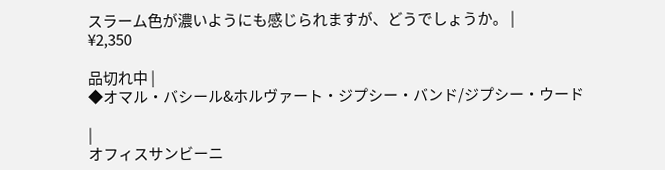スラーム色が濃いようにも感じられますが、どうでしょうか。 |
¥2,350

品切れ中 |
◆オマル・バシール&ホルヴァート・ジプシー・バンド/ジプシー・ウード

|
オフィスサンビーニ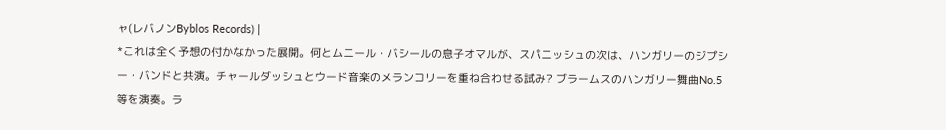ャ(レバノンByblos Records) |
*これは全く予想の付かなかった展開。何とムニール・バシールの息子オマルが、スパニッシュの次は、ハンガリーのジプシー・バンドと共演。チャールダッシュとウード音楽のメランコリーを重ね合わせる試み? ブラームスのハンガリー舞曲No.5等を演奏。ラ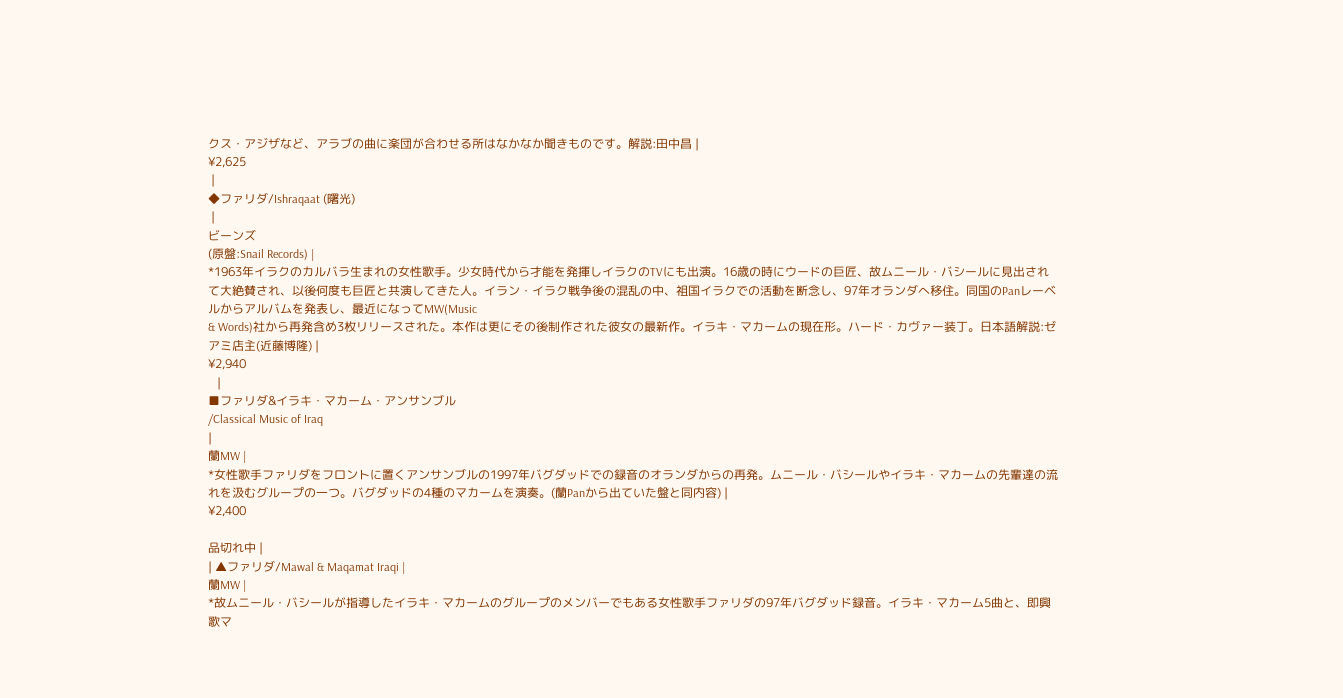クス・アジザなど、アラブの曲に楽団が合わせる所はなかなか聞きものです。解説:田中昌 |
¥2,625
 |
◆ファリダ/Ishraqaat (曙光)
 |
ビーンズ
(原盤:Snail Records) |
*1963年イラクのカルバラ生まれの女性歌手。少女時代から才能を発揮しイラクのTVにも出演。16歳の時にウードの巨匠、故ムニール・バシールに見出されて大絶賛され、以後何度も巨匠と共演してきた人。イラン・イラク戦争後の混乱の中、祖国イラクでの活動を断念し、97年オランダへ移住。同国のPanレーベルからアルバムを発表し、最近になってMW(Music
& Words)社から再発含め3枚リリースされた。本作は更にその後制作された彼女の最新作。イラキ・マカームの現在形。ハード・カヴァー装丁。日本語解説:ゼアミ店主(近藤博隆) |
¥2,940
   |
■ファリダ&イラキ・マカーム・アンサンブル
/Classical Music of Iraq
|
蘭MW |
*女性歌手ファリダをフロントに置くアンサンブルの1997年バグダッドでの録音のオランダからの再発。ムニール・バシールやイラキ・マカームの先輩達の流れを汲むグループの一つ。バグダッドの4種のマカームを演奏。(蘭Panから出ていた盤と同内容) |
¥2,400

品切れ中 |
| ▲ファリダ/Mawal & Maqamat Iraqi |
蘭MW |
*故ムニール・バシールが指導したイラキ・マカームのグループのメンバーでもある女性歌手ファリダの97年バグダッド録音。イラキ・マカーム5曲と、即興歌マ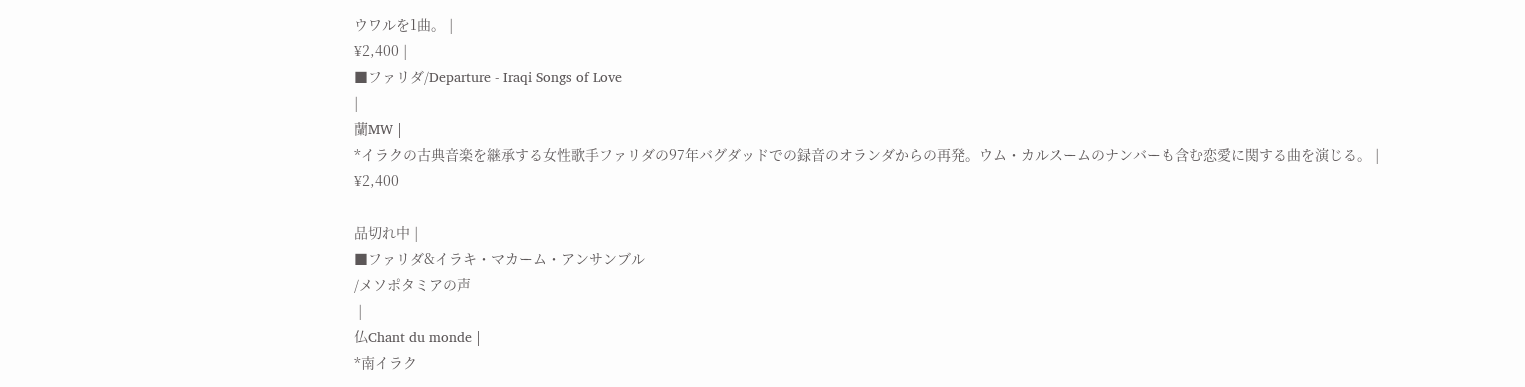ウワルを1曲。 |
¥2,400 |
■ファリダ/Departure - Iraqi Songs of Love
|
蘭MW |
*イラクの古典音楽を継承する女性歌手ファリダの97年バグダッドでの録音のオランダからの再発。ウム・カルスームのナンバーも含む恋愛に関する曲を演じる。 |
¥2,400

品切れ中 |
■ファリダ&イラキ・マカーム・アンサンブル
/メソポタミアの声
 |
仏Chant du monde |
*南イラク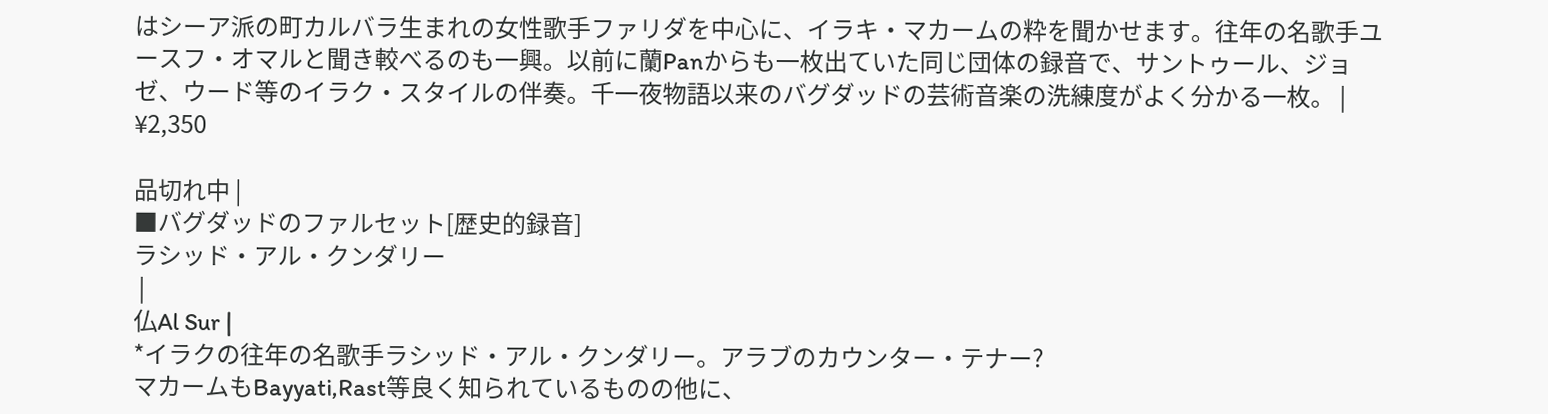はシーア派の町カルバラ生まれの女性歌手ファリダを中心に、イラキ・マカームの粋を聞かせます。往年の名歌手ユースフ・オマルと聞き較べるのも一興。以前に蘭Panからも一枚出ていた同じ団体の録音で、サントゥール、ジョゼ、ウード等のイラク・スタイルの伴奏。千一夜物語以来のバグダッドの芸術音楽の洗練度がよく分かる一枚。 |
¥2,350

品切れ中 |
■バグダッドのファルセット[歴史的録音]
ラシッド・アル・クンダリー
 |
仏Al Sur |
*イラクの往年の名歌手ラシッド・アル・クンダリー。アラブのカウンター・テナー?
マカームもBayyati,Rast等良く知られているものの他に、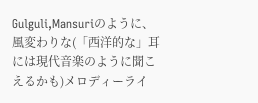Gulguli,Mansuriのように、風変わりな(「西洋的な」耳には現代音楽のように聞こえるかも)メロディーライ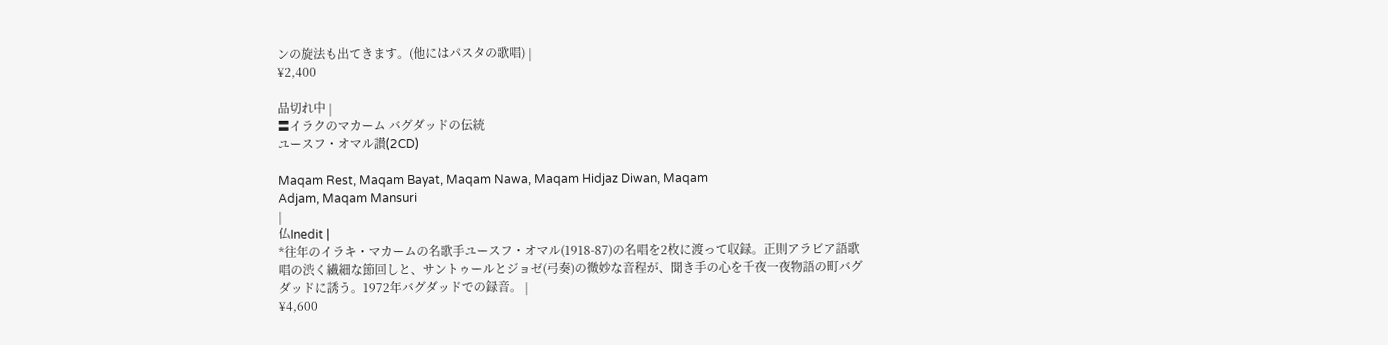ンの旋法も出てきます。(他にはパスタの歌唱) |
¥2,400

品切れ中 |
〓イラクのマカーム バグダッドの伝統
ユースフ・オマル讃(2CD)

Maqam Rest, Maqam Bayat, Maqam Nawa, Maqam Hidjaz Diwan, Maqam
Adjam, Maqam Mansuri
|
仏Inedit |
*往年のイラキ・マカームの名歌手ユースフ・オマル(1918-87)の名唱を2枚に渡って収録。正則アラビア語歌唱の渋く繊細な節回しと、サントゥールとジョゼ(弓奏)の微妙な音程が、聞き手の心を千夜一夜物語の町バグダッドに誘う。1972年バグダッドでの録音。 |
¥4,600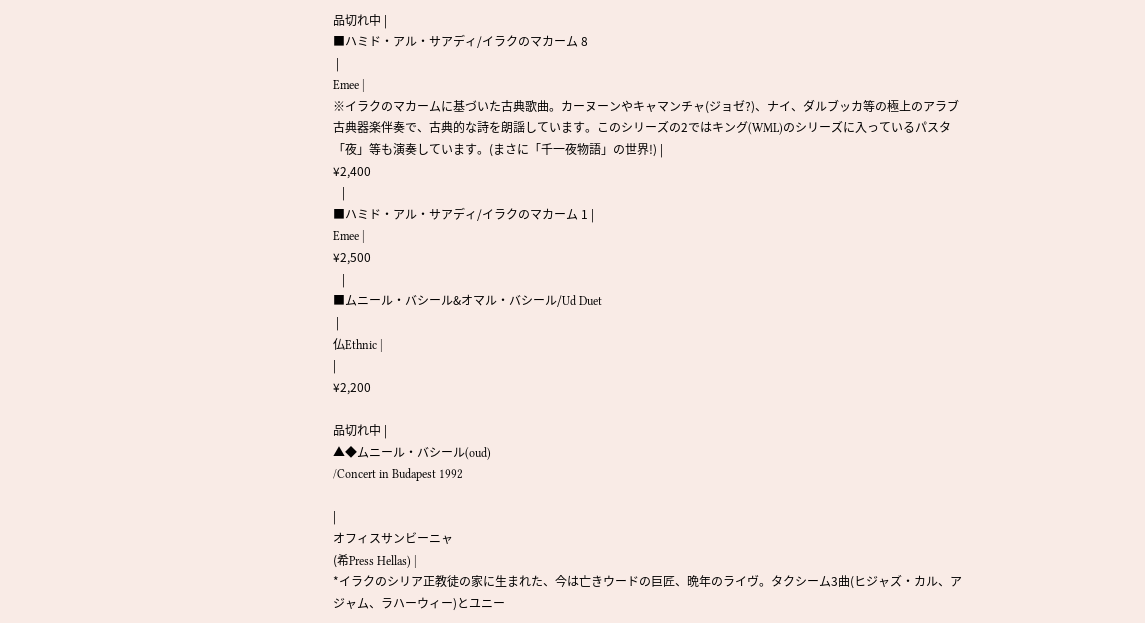品切れ中 |
■ハミド・アル・サアディ/イラクのマカーム 8
 |
Emee |
※イラクのマカームに基づいた古典歌曲。カーヌーンやキャマンチャ(ジョゼ?)、ナイ、ダルブッカ等の極上のアラブ古典器楽伴奏で、古典的な詩を朗謡しています。このシリーズの2ではキング(WML)のシリーズに入っているパスタ「夜」等も演奏しています。(まさに「千一夜物語」の世界!) |
¥2,400
   |
■ハミド・アル・サアディ/イラクのマカーム 1 |
Emee |
¥2,500
   |
■ムニール・バシール&オマル・バシール/Ud Duet
 |
仏Ethnic |
|
¥2,200

品切れ中 |
▲◆ムニール・バシール(oud)
/Concert in Budapest 1992

|
オフィスサンビーニャ
(希Press Hellas) |
*イラクのシリア正教徒の家に生まれた、今は亡きウードの巨匠、晩年のライヴ。タクシーム3曲(ヒジャズ・カル、アジャム、ラハーウィー)とユニー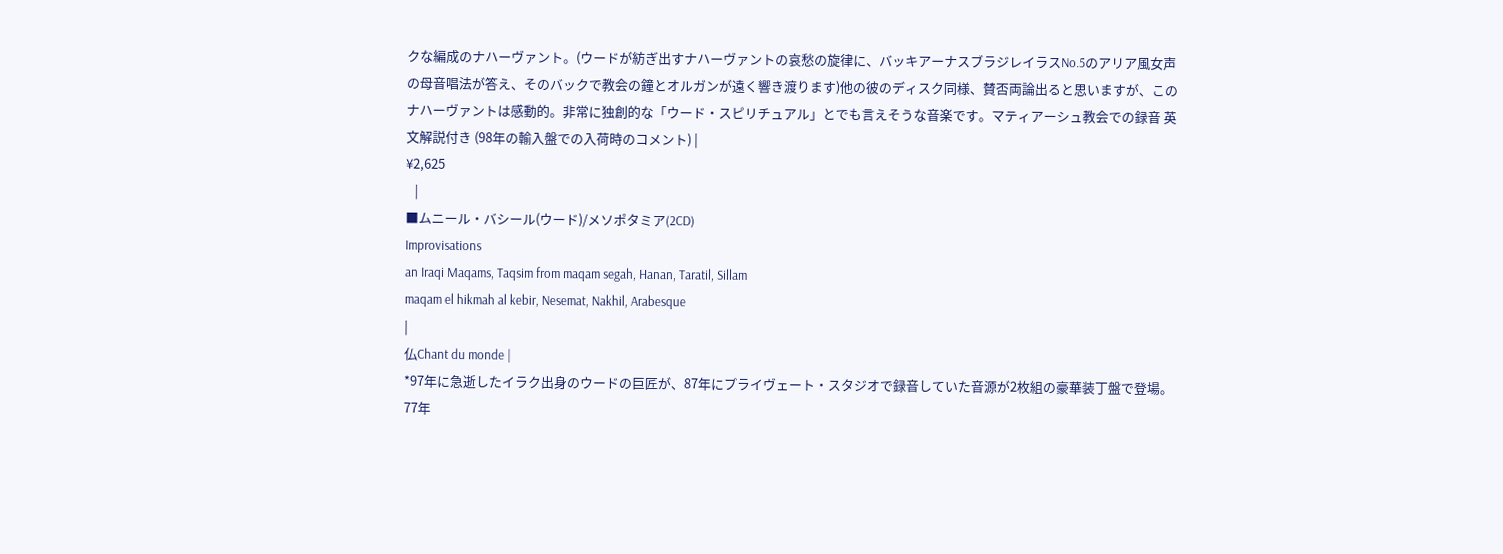クな編成のナハーヴァント。(ウードが紡ぎ出すナハーヴァントの哀愁の旋律に、バッキアーナスブラジレイラスNo.5のアリア風女声の母音唱法が答え、そのバックで教会の鐘とオルガンが遠く響き渡ります)他の彼のディスク同様、賛否両論出ると思いますが、このナハーヴァントは感動的。非常に独創的な「ウード・スピリチュアル」とでも言えそうな音楽です。マティアーシュ教会での録音 英文解説付き (98年の輸入盤での入荷時のコメント) |
¥2,625
   |
■ムニール・バシール(ウード)/メソポタミア(2CD)
Improvisations
an Iraqi Maqams, Taqsim from maqam segah, Hanan, Taratil, Sillam
maqam el hikmah al kebir, Nesemat, Nakhil, Arabesque
|
仏Chant du monde |
*97年に急逝したイラク出身のウードの巨匠が、87年にプライヴェート・スタジオで録音していた音源が2枚組の豪華装丁盤で登場。77年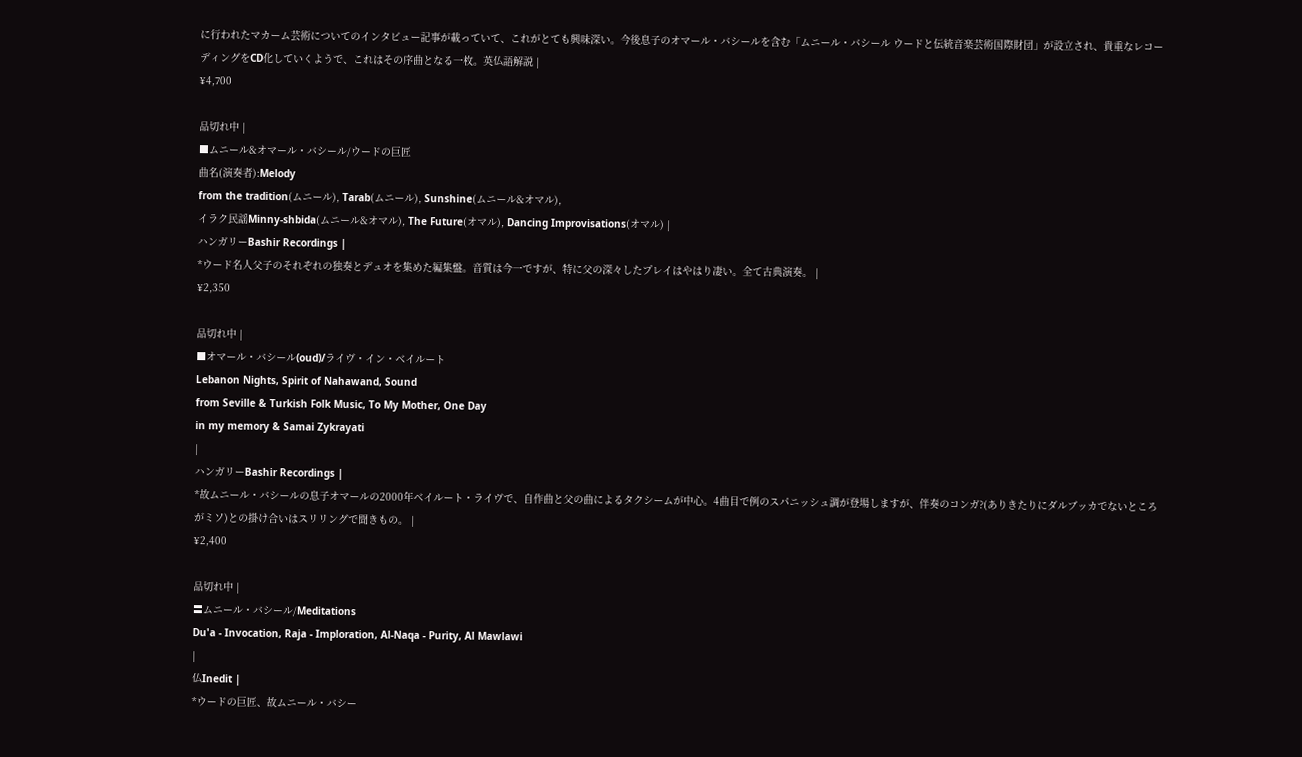に行われたマカーム芸術についてのインタビュー記事が載っていて、これがとても興味深い。今後息子のオマール・バシールを含む「ムニール・バシール ウードと伝統音楽芸術国際財団」が設立され、貴重なレコーディングをCD化していくようで、これはその序曲となる一枚。英仏語解説 |
¥4,700

品切れ中 |
■ムニール&オマール・バシール/ウードの巨匠
曲名(演奏者):Melody
from the tradition(ムニール), Tarab(ムニール), Sunshine(ムニール&オマル),
イラク民謡Minny-shbida(ムニール&オマル), The Future(オマル), Dancing Improvisations(オマル) |
ハンガリーBashir Recordings |
*ウード名人父子のそれぞれの独奏とデュオを集めた編集盤。音質は今一ですが、特に父の深々したプレイはやはり凄い。全て古典演奏。 |
¥2,350

品切れ中 |
■オマール・バシール(oud)/ライヴ・イン・ベイルート
Lebanon Nights, Spirit of Nahawand, Sound
from Seville & Turkish Folk Music, To My Mother, One Day
in my memory & Samai Zykrayati
|
ハンガリーBashir Recordings |
*故ムニール・バシールの息子オマールの2000年ベイルート・ライヴで、自作曲と父の曲によるタクシームが中心。4曲目で例のスパニッシュ調が登場しますが、伴奏のコンガ?(ありきたりにダルブッカでないところがミソ)との掛け合いはスリリングで聞きもの。 |
¥2,400

品切れ中 |
〓ムニール・バシール/Meditations
Du'a - Invocation, Raja - Imploration, Al-Naqa - Purity, Al Mawlawi
|
仏Inedit |
*ウードの巨匠、故ムニール・バシー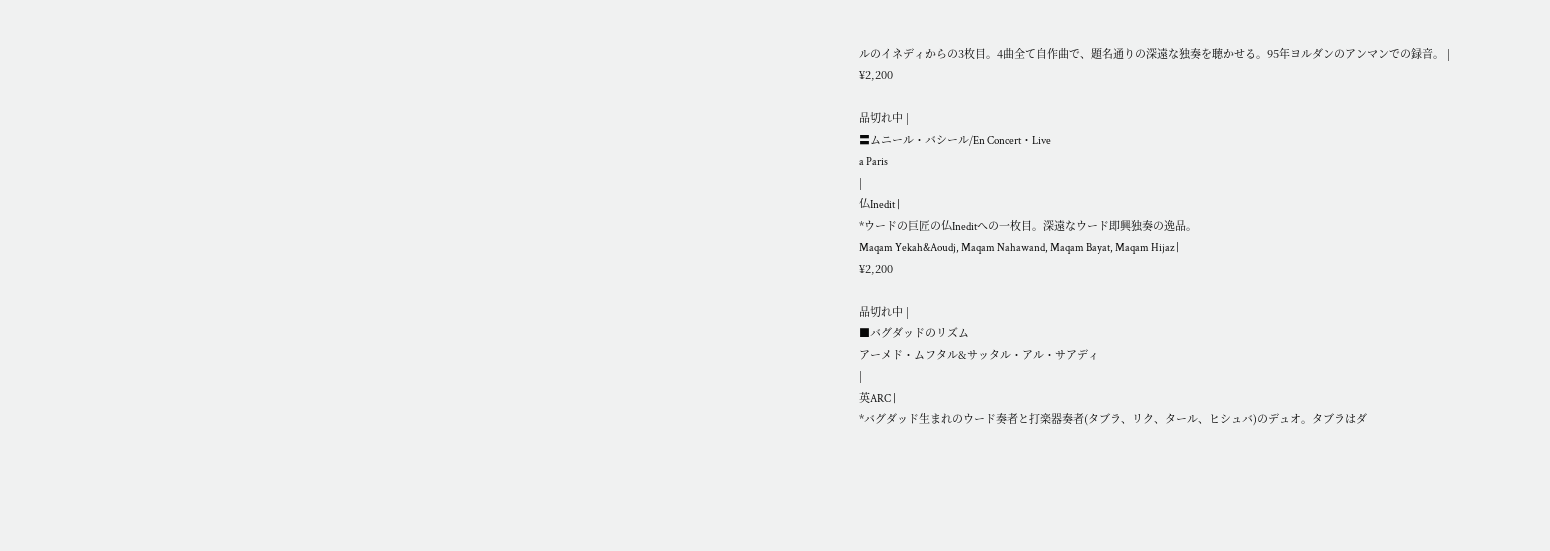ルのイネディからの3枚目。4曲全て自作曲で、題名通りの深遠な独奏を聴かせる。95年ヨルダンのアンマンでの録音。 |
¥2,200

品切れ中 |
〓ムニール・バシール/En Concert・Live
a Paris
|
仏Inedit |
*ウードの巨匠の仏Ineditへの一枚目。深遠なウード即興独奏の逸品。
Maqam Yekah&Aoudj, Maqam Nahawand, Maqam Bayat, Maqam Hijaz |
¥2,200

品切れ中 |
■バグダッドのリズム
アーメド・ムフタル&サッタル・アル・サアディ
|
英ARC |
*バグダッド生まれのウード奏者と打楽器奏者(タブラ、リク、タール、ヒシュバ)のデュオ。タブラはダ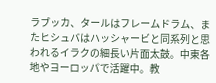ラブッカ、タールはフレームドラム、またヒシュバはハッシャービと同系列と思われるイラクの細長い片面太鼓。中東各地やヨーロッパで活躍中。教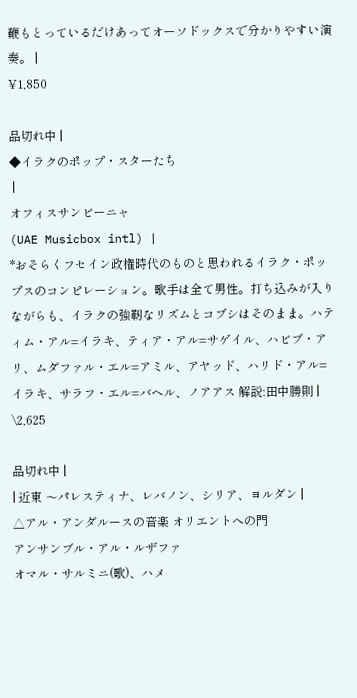鞭もとっているだけあってオーソドックスで分かりやすい演奏。 |
¥1,850

品切れ中 |
◆イラクのポップ・スターたち
 |
オフィスサンビーニャ
(UAE Musicbox intl) |
*おそらくフセイン政権時代のものと思われるイラク・ポップスのコンピレーション。歌手は全て男性。打ち込みが入りながらも、イラクの強靭なリズムとコブシはそのまま。ハティム・アル=イラキ、ティア・アル=サゲイル、ハビブ・アリ、ムダファル・エル=アミル、アヤッド、ハリド・アル=イラキ、サラフ・エル=バヘル、ノアアス 解説:田中勝則 |
\2,625

品切れ中 |
| 近東 〜パレスティナ、レバノン、シリア、ヨルダン |
△アル・アンダルースの音楽 オリエントへの門
アンサンブル・アル・ルザファ
オマル・サルミニ(歌)、ハメ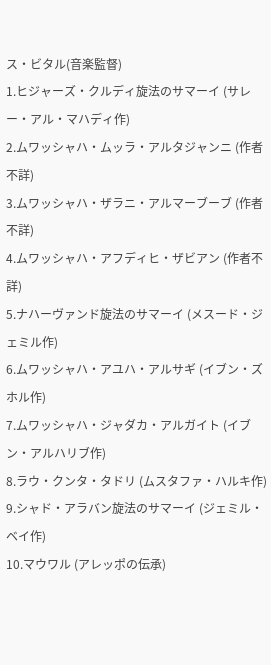ス・ビタル(音楽監督)
1.ヒジャーズ・クルディ旋法のサマーイ (サレー・アル・マハディ作)
2.ムワッシャハ・ムッラ・アルタジャンニ (作者不詳)
3.ムワッシャハ・ザラニ・アルマーブーブ (作者不詳)
4.ムワッシャハ・アフディヒ・ザビアン (作者不詳)
5.ナハーヴァンド旋法のサマーイ (メスード・ジェミル作)
6.ムワッシャハ・アユハ・アルサギ (イブン・ズホル作)
7.ムワッシャハ・ジャダカ・アルガイト (イブン・アルハリブ作)
8.ラウ・クンタ・タドリ (ムスタファ・ハルキ作)
9.シャド・アラバン旋法のサマーイ (ジェミル・ベイ作)
10.マウワル (アレッポの伝承)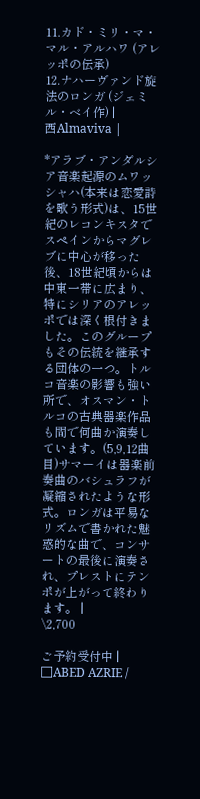11.カド・ミリ・マ・マル・アルハワ (アレッポの伝承)
12.ナハーヴァンド旋法のロンガ (ジェミル・ベイ作) |
西Almaviva |

*アラブ・アンダルシア音楽起源のムワッシャハ(本来は恋愛詩を歌う形式)は、15世紀のレコンキスタでスペインからマグレブに中心が移った後、18世紀頃からは中東一帯に広まり、特にシリアのアレッポでは深く根付きました。このグループもその伝統を継承する団体の一つ。トルコ音楽の影響も強い所で、オスマン・トルコの古典器楽作品も間で何曲か演奏しています。(5,9,12曲目)サマーイは器楽前奏曲のバシュラフが凝縮されたような形式。ロンガは平易なリズムで書かれた魅惑的な曲で、コンサートの最後に演奏され、プレストにテンポが上がって終わります。 |
\2,700

ご予約受付中 |
□ABED AZRIE /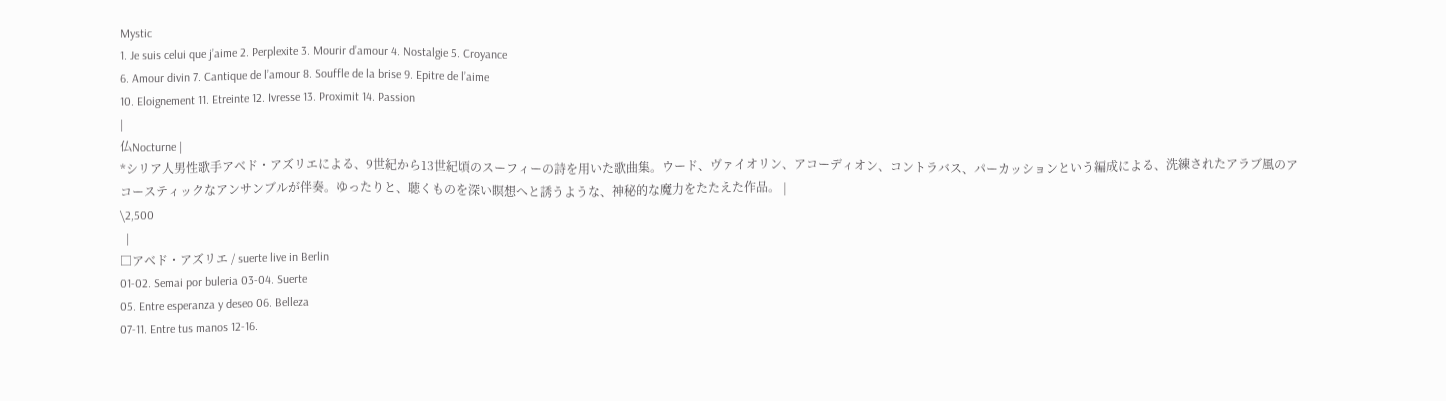Mystic
1. Je suis celui que j’aime 2. Perplexite 3. Mourir d’amour 4. Nostalgie 5. Croyance
6. Amour divin 7. Cantique de l’amour 8. Souffle de la brise 9. Epitre de l’aime
10. Eloignement 11. Etreinte 12. Ivresse 13. Proximit 14. Passion
|
仏Nocturne |
*シリア人男性歌手アベド・アズリエによる、9世紀から13世紀頃のスーフィーの詩を用いた歌曲集。ウード、ヴァイオリン、アコーディオン、コントラバス、パーカッションという編成による、洗練されたアラブ風のアコースティックなアンサンブルが伴奏。ゆったりと、聴くものを深い瞑想へと誘うような、神秘的な魔力をたたえた作品。 |
\2,500
  |
□アベド・アズリエ / suerte live in Berlin
01-02. Semai por buleria 03-04. Suerte
05. Entre esperanza y deseo 06. Belleza
07-11. Entre tus manos 12-16.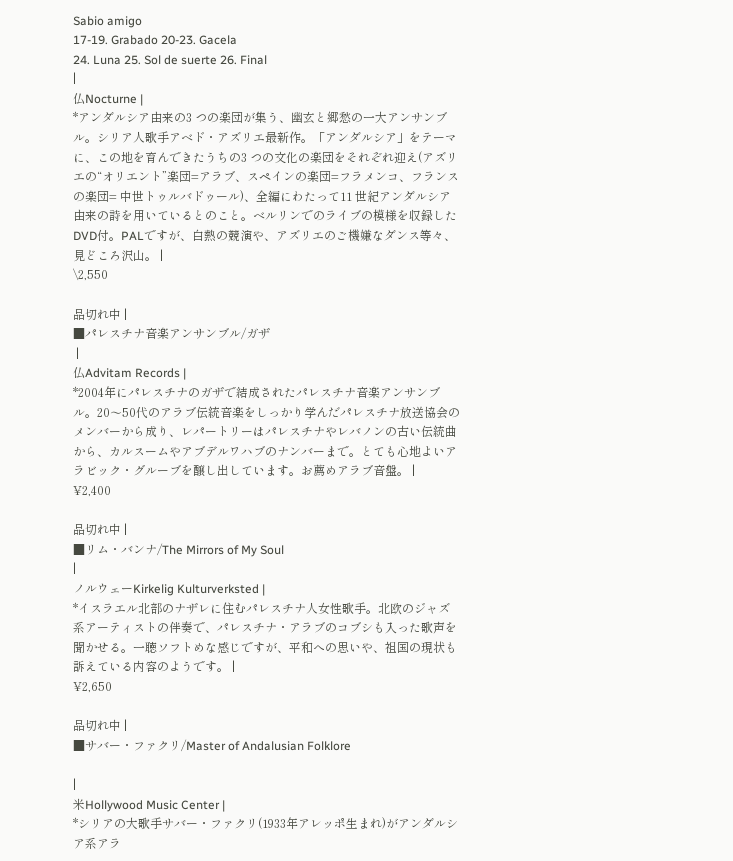Sabio amigo
17-19. Grabado 20-23. Gacela
24. Luna 25. Sol de suerte 26. Final
|
仏Nocturne |
*アンダルシア由来の3 つの楽団が集う、幽玄と郷愁の一大アンサンブル。シリア人歌手アベド・アズリエ最新作。「アンダルシア」をテーマに、この地を育んできたうちの3 つの文化の楽団をそれぞれ迎え(アズリエの“オリエント”楽団=アラブ、スペインの楽団=フラメンコ、フランスの楽団= 中世トゥルバドゥール)、全編にわたって11 世紀アンダルシア由来の詩を用いているとのこと。ベルリンでのライブの模様を収録したDVD付。PALですが、白熱の競演や、アズリエのご機嫌なダンス等々、見どころ沢山。 |
\2,550

品切れ中 |
■パレスチナ音楽アンサンブル/ガザ
 |
仏Advitam Records |
*2004年にパレスチナのガザで結成されたパレスチナ音楽アンサンブル。20〜50代のアラブ伝統音楽をしっかり学んだパレスチナ放送協会のメンバーから成り、レパートリーはパレスチナやレバノンの古い伝統曲から、カルスームやアブデルワハブのナンバーまで。とても心地よいアラビック・グルーブを醸し出しています。お薦めアラブ音盤。 |
¥2,400

品切れ中 |
■リム・バンナ/The Mirrors of My Soul
|
ノルウェーKirkelig Kulturverksted |
*イスラエル北部のナザレに住むパレスチナ人女性歌手。北欧のジャズ系アーティストの伴奏で、パレスチナ・アラブのコブシも入った歌声を聞かせる。一聴ソフトめな感じですが、平和への思いや、祖国の現状も訴えている内容のようです。 |
¥2,650

品切れ中 |
■サバー・ファクリ/Master of Andalusian Folklore

|
米Hollywood Music Center |
*シリアの大歌手サバー・ファクリ(1933年アレッポ生まれ)がアンダルシア系アラ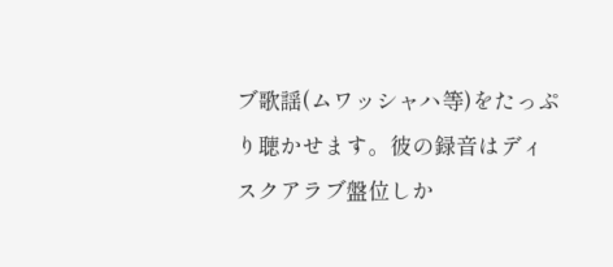ブ歌謡(ムワッシャハ等)をたっぷり聴かせます。彼の録音はディスクアラブ盤位しか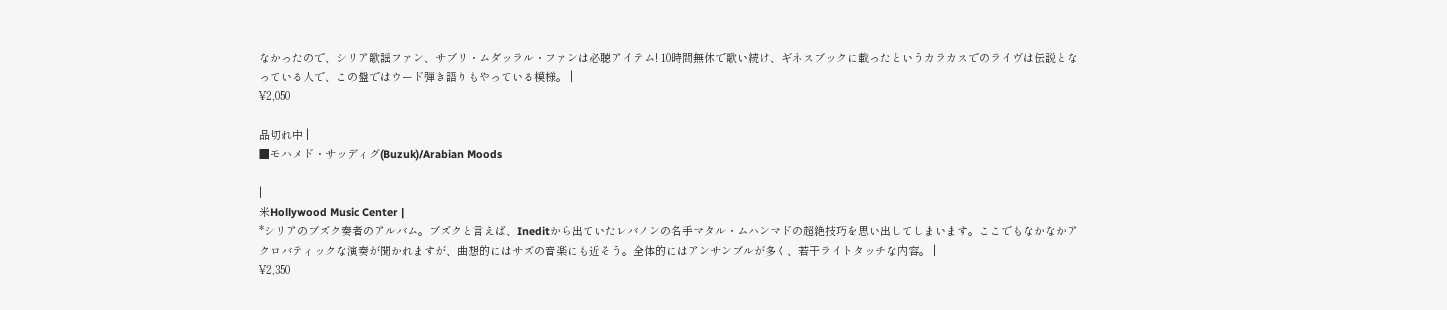なかったので、シリア歌謡ファン、サブリ・ムダッラル・ファンは必聴アイテム! 10時間無休で歌い続け、ギネスブックに載ったというカラカスでのライヴは伝説となっている人で、この盤ではウード弾き語りもやっている模様。 |
¥2,050

品切れ中 |
■モハメド・サッディグ(Buzuk)/Arabian Moods

|
米Hollywood Music Center |
*シリアのブズク奏者のアルバム。ブズクと言えば、Ineditから出ていたレバノンの名手マタル・ムハンマドの超絶技巧を思い出してしまいます。ここでもなかなかアクロバティックな演奏が聞かれますが、曲想的にはサズの音楽にも近そう。全体的にはアンサンブルが多く、若干ライトタッチな内容。 |
¥2,350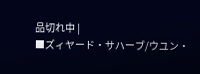品切れ中 |
■ズィヤード・サハーブ/ウユン・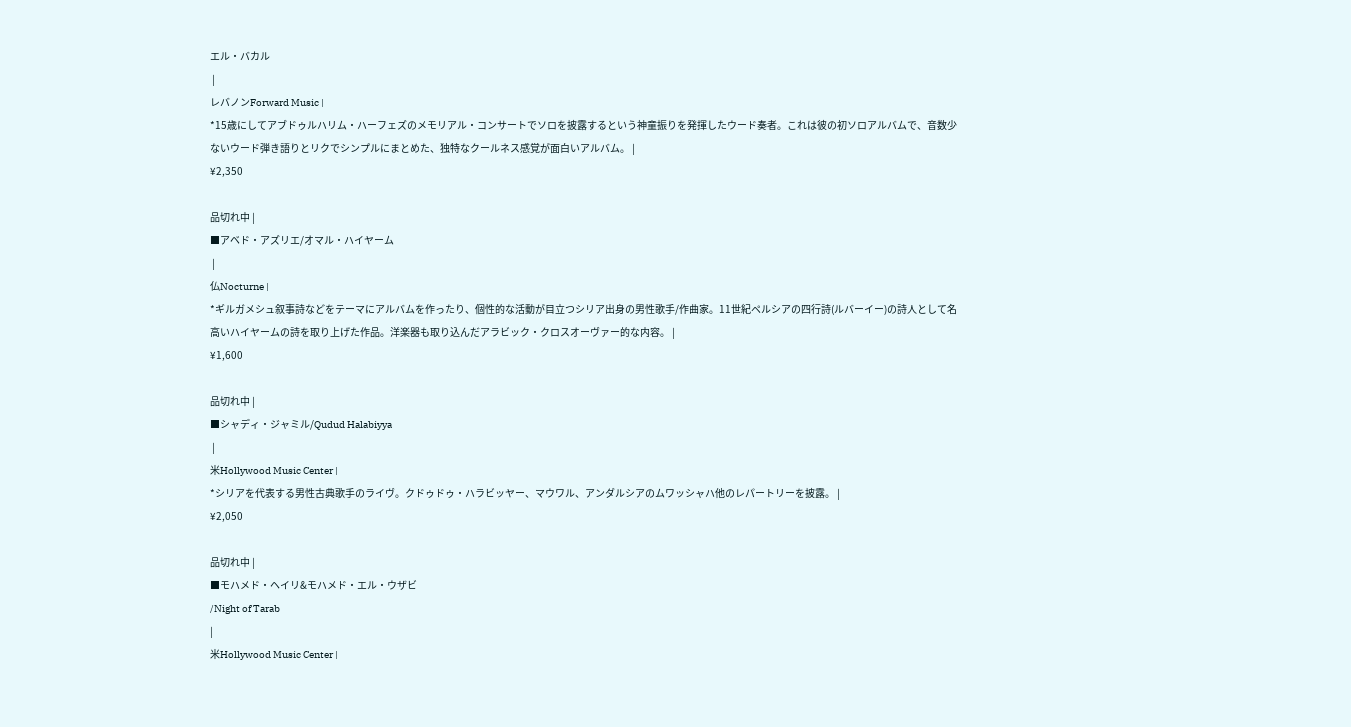エル・バカル
 |
レバノンForward Music |
*15歳にしてアブドゥルハリム・ハーフェズのメモリアル・コンサートでソロを披露するという神童振りを発揮したウード奏者。これは彼の初ソロアルバムで、音数少ないウード弾き語りとリクでシンプルにまとめた、独特なクールネス感覚が面白いアルバム。 |
¥2,350

品切れ中 |
■アベド・アズリエ/オマル・ハイヤーム
 |
仏Nocturne |
*ギルガメシュ叙事詩などをテーマにアルバムを作ったり、個性的な活動が目立つシリア出身の男性歌手/作曲家。11世紀ペルシアの四行詩(ルバーイー)の詩人として名高いハイヤームの詩を取り上げた作品。洋楽器も取り込んだアラビック・クロスオーヴァー的な内容。 |
¥1,600

品切れ中 |
■シャディ・ジャミル/Qudud Halabiyya
 |
米Hollywood Music Center |
*シリアを代表する男性古典歌手のライヴ。クドゥドゥ・ハラビッヤー、マウワル、アンダルシアのムワッシャハ他のレパートリーを披露。 |
¥2,050

品切れ中 |
■モハメド・ヘイリ&モハメド・エル・ウザビ
/Night of Tarab
|
米Hollywood Music Center |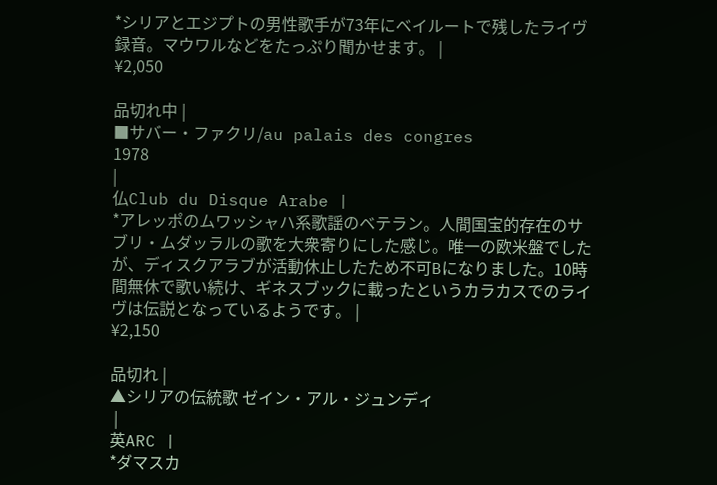*シリアとエジプトの男性歌手が73年にベイルートで残したライヴ録音。マウワルなどをたっぷり聞かせます。 |
¥2,050

品切れ中 |
■サバー・ファクリ/au palais des congres
1978
|
仏Club du Disque Arabe |
*アレッポのムワッシャハ系歌謡のベテラン。人間国宝的存在のサブリ・ムダッラルの歌を大衆寄りにした感じ。唯一の欧米盤でしたが、ディスクアラブが活動休止したため不可Bになりました。10時間無休で歌い続け、ギネスブックに載ったというカラカスでのライヴは伝説となっているようです。 |
¥2,150

品切れ |
▲シリアの伝統歌 ゼイン・アル・ジュンディ
 |
英ARC |
*ダマスカ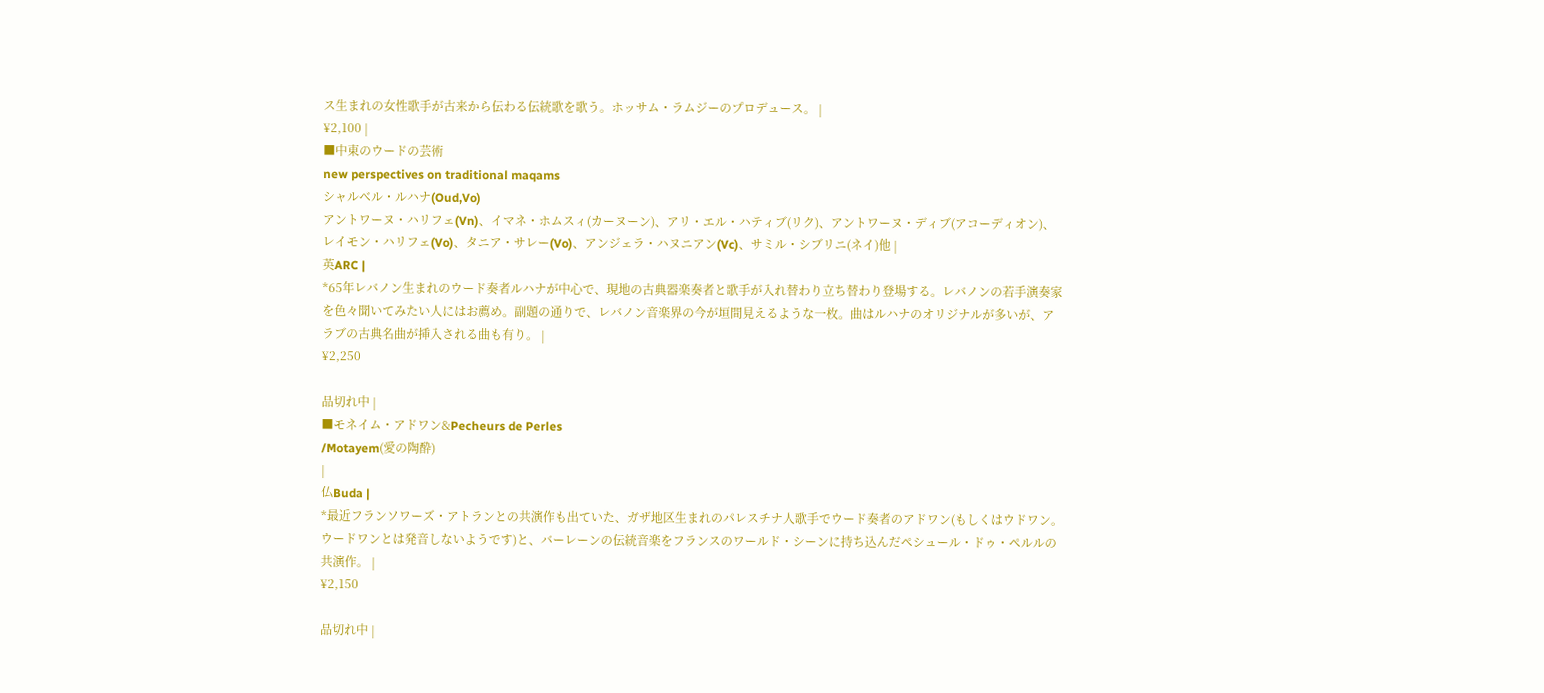ス生まれの女性歌手が古来から伝わる伝統歌を歌う。ホッサム・ラムジーのプロデュース。 |
¥2,100 |
■中東のウードの芸術
new perspectives on traditional maqams
シャルベル・ルハナ(Oud,Vo)
アントワーヌ・ハリフェ(Vn)、イマネ・ホムスィ(カーヌーン)、アリ・エル・ハティブ(リク)、アントワーヌ・ディブ(アコーディオン)、レイモン・ハリフェ(Vo)、タニア・サレー(Vo)、アンジェラ・ハヌニアン(Vc)、サミル・シブリニ(ネイ)他 |
英ARC |
*65年レバノン生まれのウード奏者ルハナが中心で、現地の古典器楽奏者と歌手が入れ替わり立ち替わり登場する。レバノンの若手演奏家を色々聞いてみたい人にはお薦め。副題の通りで、レバノン音楽界の今が垣間見えるような一枚。曲はルハナのオリジナルが多いが、アラブの古典名曲が挿入される曲も有り。 |
¥2,250

品切れ中 |
■モネイム・アドワン&Pecheurs de Perles
/Motayem(愛の陶酔)
|
仏Buda |
*最近フランソワーズ・アトランとの共演作も出ていた、ガザ地区生まれのパレスチナ人歌手でウード奏者のアドワン(もしくはウドワン。ウードワンとは発音しないようです)と、バーレーンの伝統音楽をフランスのワールド・シーンに持ち込んだペシュール・ドゥ・ペルルの共演作。 |
¥2,150

品切れ中 |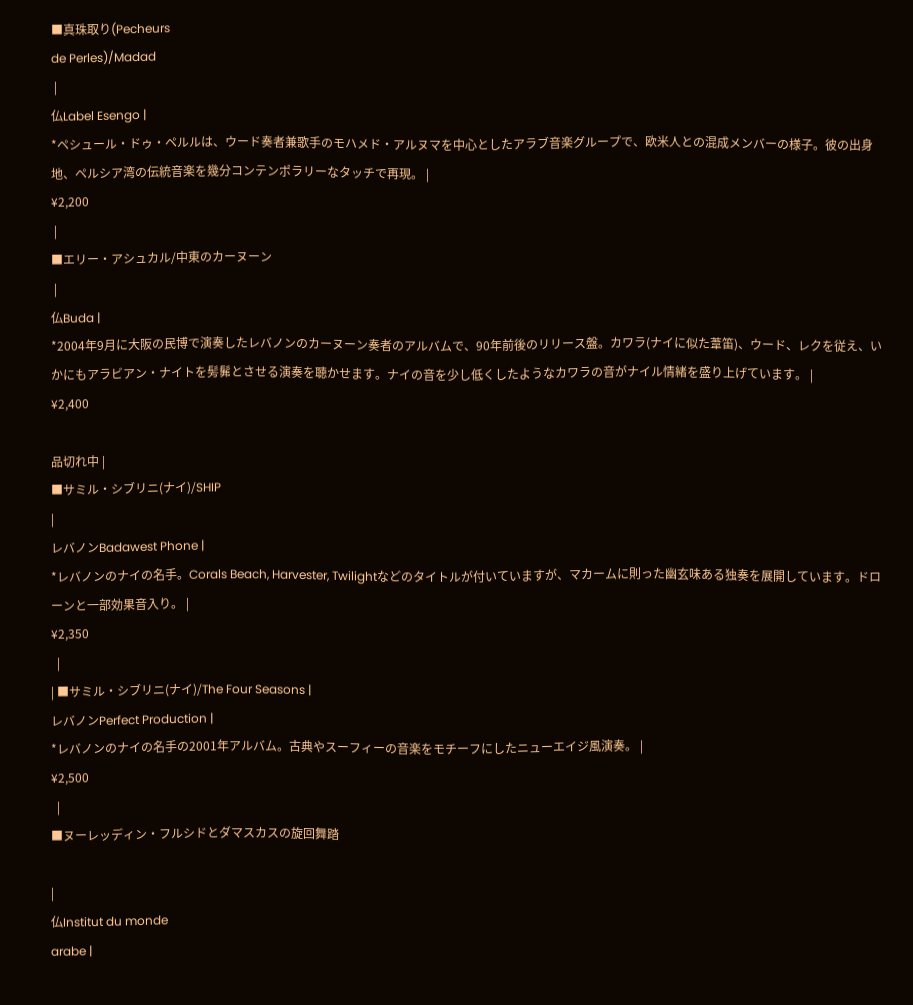■真珠取り(Pecheurs
de Perles)/Madad
 |
仏Label Esengo |
*ペシュール・ドゥ・ペルルは、ウード奏者兼歌手のモハメド・アルヌマを中心としたアラブ音楽グループで、欧米人との混成メンバーの様子。彼の出身地、ペルシア湾の伝統音楽を幾分コンテンポラリーなタッチで再現。 |
¥2,200
 |
■エリー・アシュカル/中東のカーヌーン
 |
仏Buda |
*2004年9月に大阪の民博で演奏したレバノンのカーヌーン奏者のアルバムで、90年前後のリリース盤。カワラ(ナイに似た葦笛)、ウード、レクを従え、いかにもアラビアン・ナイトを髣髴とさせる演奏を聴かせます。ナイの音を少し低くしたようなカワラの音がナイル情緒を盛り上げています。 |
¥2,400

品切れ中 |
■サミル・シブリニ(ナイ)/SHIP
|
レバノンBadawest Phone |
*レバノンのナイの名手。Corals Beach, Harvester, Twilightなどのタイトルが付いていますが、マカームに則った幽玄味ある独奏を展開しています。ドローンと一部効果音入り。 |
¥2,350
  |
| ■サミル・シブリニ(ナイ)/The Four Seasons |
レバノンPerfect Production |
*レバノンのナイの名手の2001年アルバム。古典やスーフィーの音楽をモチーフにしたニューエイジ風演奏。 |
¥2,500
  |
■ヌーレッディン・フルシドとダマスカスの旋回舞踏

|
仏Institut du monde
arabe |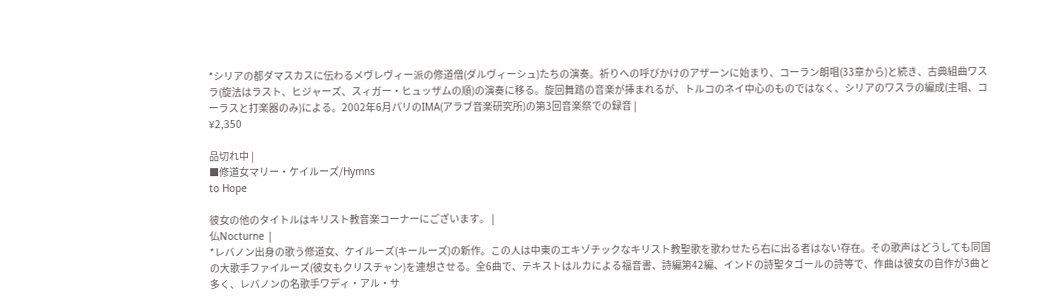*シリアの都ダマスカスに伝わるメヴレヴィー派の修道僧(ダルヴィーシュ)たちの演奏。祈りへの呼びかけのアザーンに始まり、コーラン朗唱(33章から)と続き、古典組曲ワスラ(旋法はラスト、ヒジャーズ、スィガー・ヒュッザムの順)の演奏に移る。旋回舞踏の音楽が挿まれるが、トルコのネイ中心のものではなく、シリアのワスラの編成(主唱、コーラスと打楽器のみ)による。2002年6月パリのIMA(アラブ音楽研究所)の第3回音楽祭での録音 |
¥2,350

品切れ中 |
■修道女マリー・ケイルーズ/Hymns
to Hope

彼女の他のタイトルはキリスト教音楽コーナーにございます。 |
仏Nocturne |
*レバノン出身の歌う修道女、ケイルーズ(キールーズ)の新作。この人は中東のエキゾチックなキリスト教聖歌を歌わせたら右に出る者はない存在。その歌声はどうしても同国の大歌手ファイルーズ(彼女もクリスチャン)を連想させる。全6曲で、テキストはルカによる福音書、詩編第42編、インドの詩聖タゴールの詩等で、作曲は彼女の自作が3曲と多く、レバノンの名歌手ワディ・アル・サ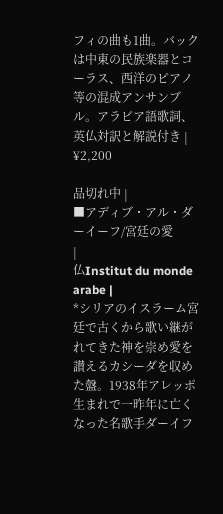フィの曲も1曲。バックは中東の民族楽器とコーラス、西洋のピアノ等の混成アンサンブル。アラビア語歌詞、英仏対訳と解説付き |
¥2,200

品切れ中 |
■アディブ・アル・ダーイーフ/宮廷の愛
|
仏Institut du monde
arabe |
*シリアのイスラーム宮廷で古くから歌い継がれてきた神を崇め愛を讃えるカシーダを収めた盤。1938年アレッポ生まれで一昨年に亡くなった名歌手ダーイフ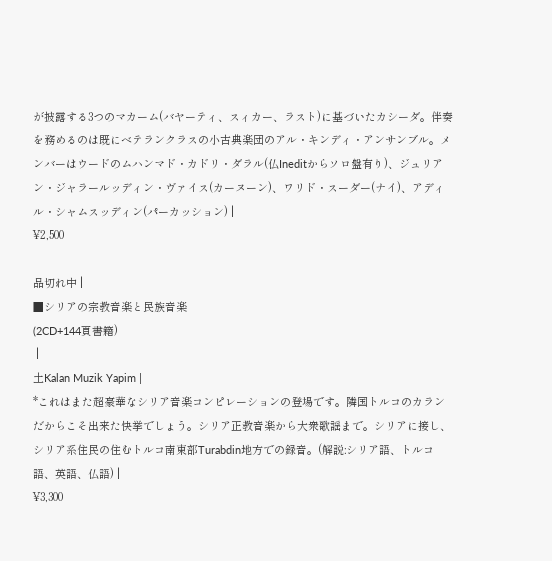が披露する3つのマカーム(バヤーティ、スィカー、ラスト)に基づいたカシーダ。伴奏を務めるのは既にベテランクラスの小古典楽団のアル・キンディ・アンサンブル。メンバーはウードのムハンマド・カドリ・ダラル(仏Ineditからソロ盤有り)、ジュリアン・ジャラールッディン・ヴァイス(カーヌーン)、ワリド・スーダー(ナイ)、アディル・シャムスッディン(パーカッション) |
¥2,500

品切れ中 |
■シリアの宗教音楽と民族音楽
(2CD+144頁書籍)
 |
土Kalan Muzik Yapim |
*これはまた超豪華なシリア音楽コンピレーションの登場です。隣国トルコのカランだからこそ出来た快挙でしょう。シリア正教音楽から大衆歌謡まで。シリアに接し、シリア系住民の住むトルコ南東部Turabdin地方での録音。(解説:シリア語、トルコ語、英語、仏語) |
¥3,300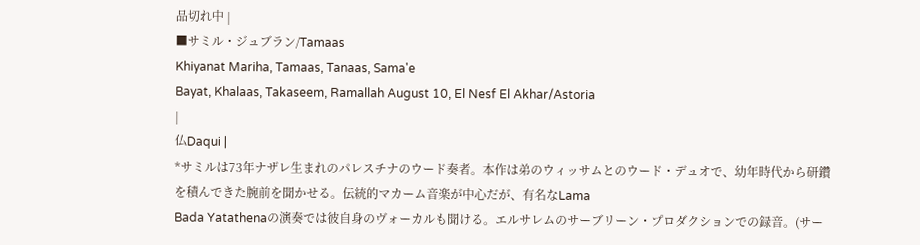品切れ中 |
■サミル・ジュブラン/Tamaas
Khiyanat Mariha, Tamaas, Tanaas, Sama'e
Bayat, Khalaas, Takaseem, Ramallah August 10, El Nesf El Akhar/Astoria
|
仏Daqui |
*サミルは73年ナザレ生まれのパレスチナのウード奏者。本作は弟のウィッサムとのウード・デュオで、幼年時代から研鑽を積んできた腕前を聞かせる。伝統的マカーム音楽が中心だが、有名なLama
Bada Yatathenaの演奏では彼自身のヴォーカルも聞ける。エルサレムのサーブリーン・プロダクションでの録音。(サー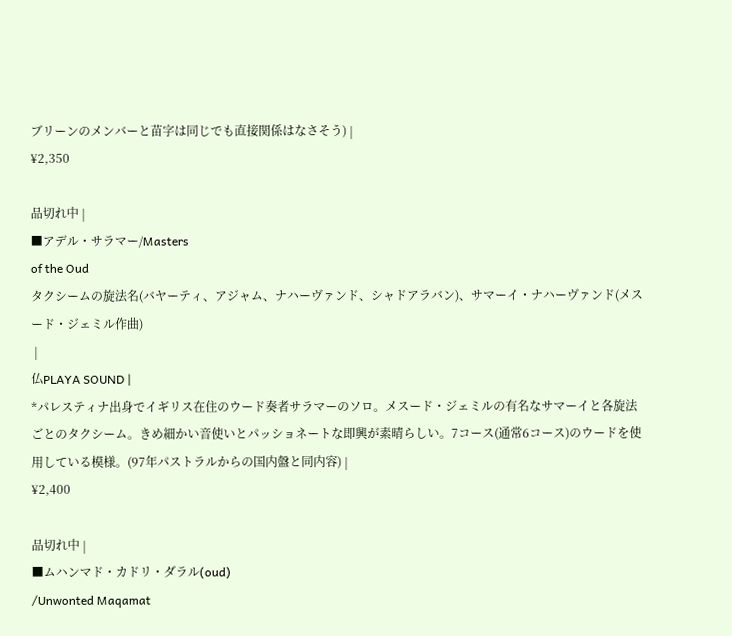ブリーンのメンバーと苗字は同じでも直接関係はなさそう) |
¥2,350

品切れ中 |
■アデル・サラマー/Masters
of the Oud
タクシームの旋法名(バヤーティ、アジャム、ナハーヴァンド、シャドアラバン)、サマーイ・ナハーヴァンド(メスード・ジェミル作曲)
 |
仏PLAYA SOUND |
*パレスティナ出身でイギリス在住のウード奏者サラマーのソロ。メスード・ジェミルの有名なサマーイと各旋法ごとのタクシーム。きめ細かい音使いとパッショネートな即興が素晴らしい。7コース(通常6コース)のウードを使用している模様。(97年パストラルからの国内盤と同内容) |
¥2,400

品切れ中 |
■ムハンマド・カドリ・ダラル(oud)
/Unwonted Maqamat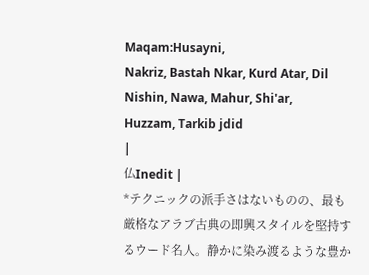Maqam:Husayni,
Nakriz, Bastah Nkar, Kurd Atar, Dil Nishin, Nawa, Mahur, Shi'ar,
Huzzam, Tarkib jdid
|
仏Inedit |
*テクニックの派手さはないものの、最も厳格なアラブ古典の即興スタイルを堅持するウード名人。静かに染み渡るような豊か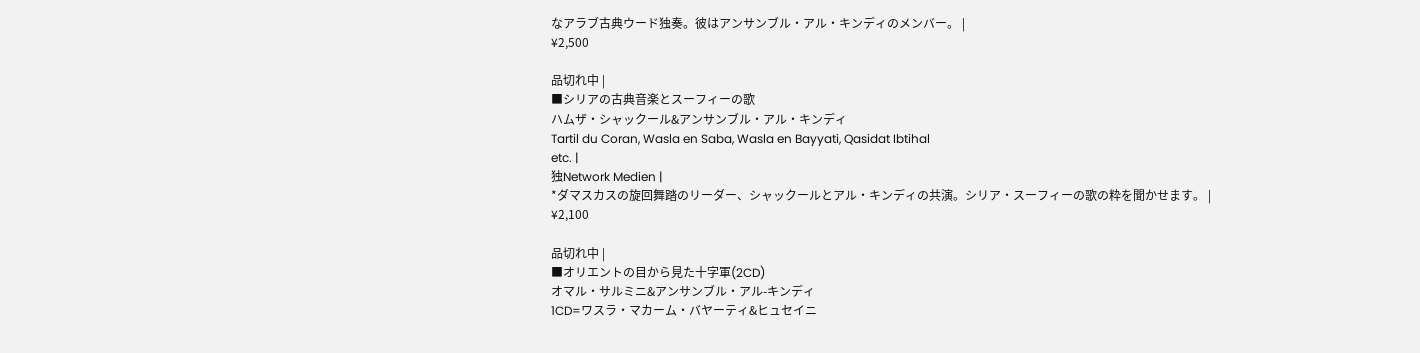なアラブ古典ウード独奏。彼はアンサンブル・アル・キンディのメンバー。 |
¥2,500

品切れ中 |
■シリアの古典音楽とスーフィーの歌
ハムザ・シャックール&アンサンブル・アル・キンディ
Tartil du Coran, Wasla en Saba, Wasla en Bayyati, Qasidat Ibtihal
etc. |
独Network Medien |
*ダマスカスの旋回舞踏のリーダー、シャックールとアル・キンディの共演。シリア・スーフィーの歌の粋を聞かせます。 |
¥2,100

品切れ中 |
■オリエントの目から見た十字軍(2CD)
オマル・サルミニ&アンサンブル・アル-キンディ
1CD=ワスラ・マカーム・バヤーティ&ヒュセイニ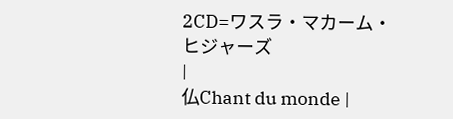2CD=ワスラ・マカーム・ヒジャーズ
|
仏Chant du monde |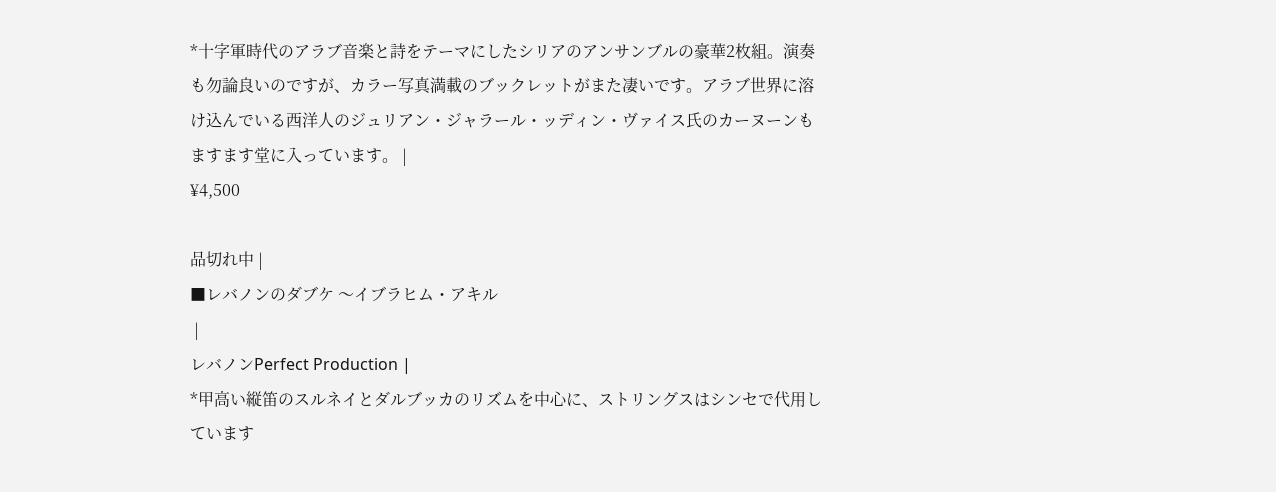*十字軍時代のアラブ音楽と詩をテーマにしたシリアのアンサンブルの豪華2枚組。演奏も勿論良いのですが、カラー写真満載のブックレットがまた凄いです。アラブ世界に溶け込んでいる西洋人のジュリアン・ジャラール・ッディン・ヴァイス氏のカーヌーンもますます堂に入っています。 |
¥4,500

品切れ中 |
■レバノンのダブケ 〜イブラヒム・アキル
 |
レバノンPerfect Production |
*甲高い縦笛のスルネイとダルブッカのリズムを中心に、ストリングスはシンセで代用しています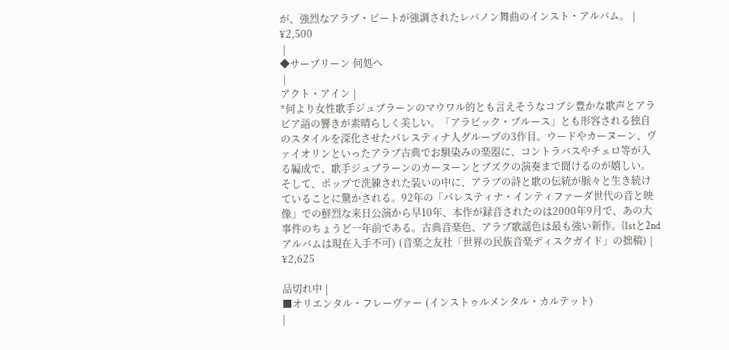が、強烈なアラブ・ビートが強調されたレバノン舞曲のインスト・アルバム。 |
¥2,500
 |
◆サーブリーン 何処へ
 |
アクト・アイン |
*何より女性歌手ジュブラーンのマウワル的とも言えそうなコブシ豊かな歌声とアラビア語の響きが素晴らしく美しい。「アラビック・ブルース」とも形容される独自のスタイルを深化させたパレスティナ人グループの3作目。ウードやカーヌーン、ヴァイオリンといったアラブ古典でお馴染みの楽器に、コントラバスやチェロ等が入る編成で、歌手ジュブラーンのカーヌーンとブズクの演奏まで聞けるのが嬉しい。そして、ポップで洗練された装いの中に、アラブの詩と歌の伝統が脈々と生き続けていることに驚かされる。92年の「パレスティナ・インティファーダ世代の音と映像」での鮮烈な来日公演から早10年、本作が録音されたのは2000年9月で、あの大事件のちょうど一年前である。古典音楽色、アラブ歌謡色は最も強い新作。(1stと2ndアルバムは現在入手不可) (音楽之友社「世界の民族音楽ディスクガイド」の拙稿) |
¥2,625

品切れ中 |
■オリエンタル・フレーヴァー (インストゥルメンタル・カルテット)
|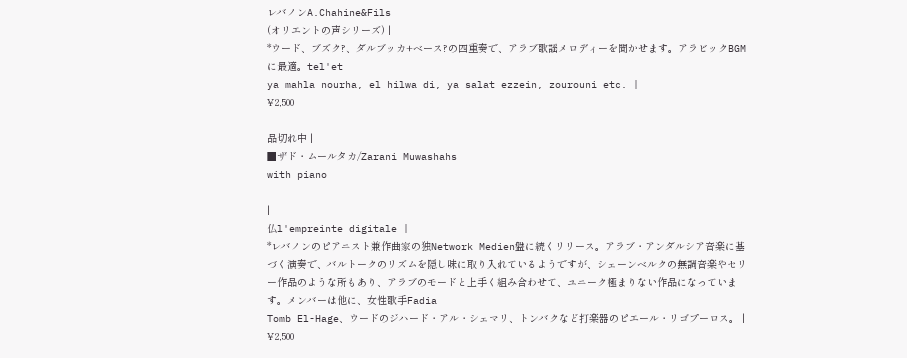レバノンA.Chahine&Fils
(オリエントの声シリーズ) |
*ウード、ブズク?、ダルブッカ+ベース?の四重奏で、アラブ歌謡メロディーを聞かせます。アラビックBGMに最適。tel'et
ya mahla nourha, el hilwa di, ya salat ezzein, zourouni etc. |
¥2,500

品切れ中 |
■ザド・ムールタカ/Zarani Muwashahs
with piano

|
仏l'empreinte digitale |
*レバノンのピアニスト兼作曲家の独Network Medien盤に続くリリース。アラブ・アンダルシア音楽に基づく演奏で、バルトークのリズムを隠し味に取り入れているようですが、シェーンベルクの無調音楽やセリー作品のような所もあり、アラブのモードと上手く組み合わせて、ユニーク極まりない作品になっています。メンバーは他に、女性歌手Fadia
Tomb El-Hage、ウードのジハード・アル・シェマリ、トンバクなど打楽器のピエール・リゴプーロス。 |
¥2,500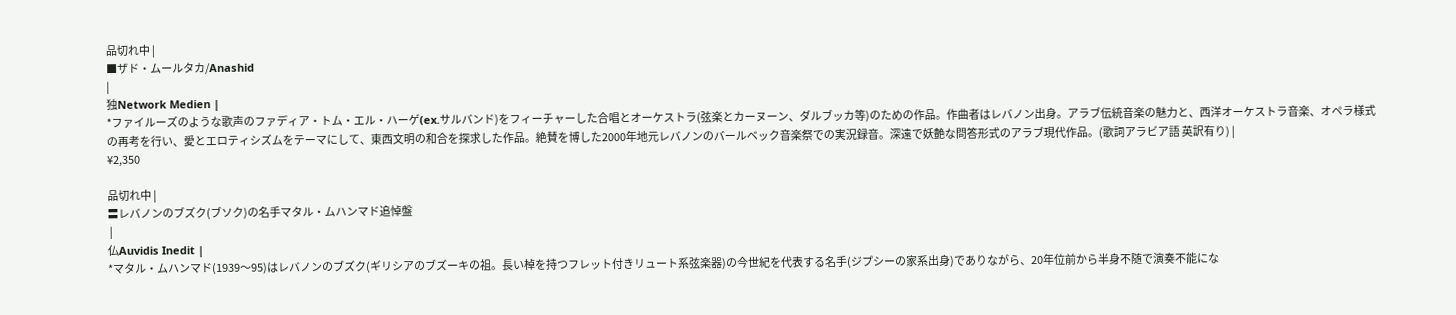品切れ中 |
■ザド・ムールタカ/Anashid
|
独Network Medien |
*ファイルーズのような歌声のファディア・トム・エル・ハーゲ(ex.サルバンド)をフィーチャーした合唱とオーケストラ(弦楽とカーヌーン、ダルブッカ等)のための作品。作曲者はレバノン出身。アラブ伝統音楽の魅力と、西洋オーケストラ音楽、オペラ様式の再考を行い、愛とエロティシズムをテーマにして、東西文明の和合を探求した作品。絶賛を博した2000年地元レバノンのバールベック音楽祭での実況録音。深遠で妖艶な問答形式のアラブ現代作品。(歌詞アラビア語 英訳有り) |
¥2,350

品切れ中 |
〓レバノンのブズク(ブソク)の名手マタル・ムハンマド追悼盤
 |
仏Auvidis Inedit |
*マタル・ムハンマド(1939〜95)はレバノンのブズク(ギリシアのブズーキの祖。長い棹を持つフレット付きリュート系弦楽器)の今世紀を代表する名手(ジプシーの家系出身)でありながら、20年位前から半身不随で演奏不能にな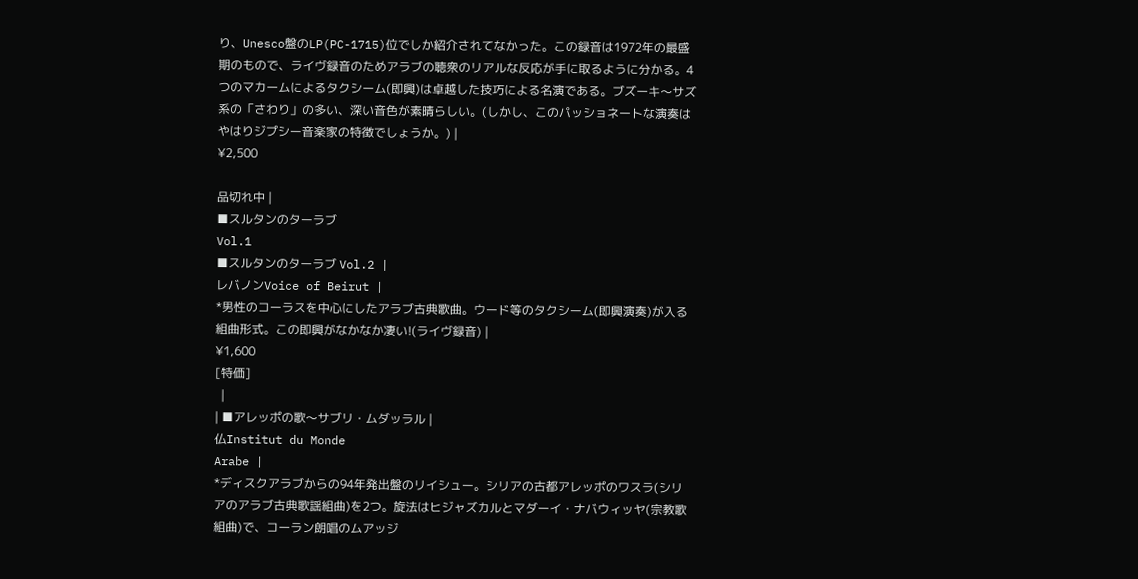り、Unesco盤のLP(PC-1715)位でしか紹介されてなかった。この録音は1972年の最盛期のもので、ライヴ録音のためアラブの聴衆のリアルな反応が手に取るように分かる。4つのマカームによるタクシーム(即興)は卓越した技巧による名演である。ブズーキ〜サズ系の「さわり」の多い、深い音色が素晴らしい。(しかし、このパッショネートな演奏はやはりジプシー音楽家の特徴でしょうか。) |
¥2,500

品切れ中 |
■スルタンのターラブ
Vol.1
■スルタンのターラブ Vol.2 |
レバノンVoice of Beirut |
*男性のコーラスを中心にしたアラブ古典歌曲。ウード等のタクシーム(即興演奏)が入る組曲形式。この即興がなかなか凄い!(ライヴ録音) |
¥1,600
[特価]
  |
| ■アレッポの歌〜サブリ・ムダッラル |
仏Institut du Monde
Arabe |
*ディスクアラブからの94年発出盤のリイシュー。シリアの古都アレッポのワスラ(シリアのアラブ古典歌謡組曲)を2つ。旋法はヒジャズカルとマダーイ・ナバウィッヤ(宗教歌組曲)で、コーラン朗唱のムアッジ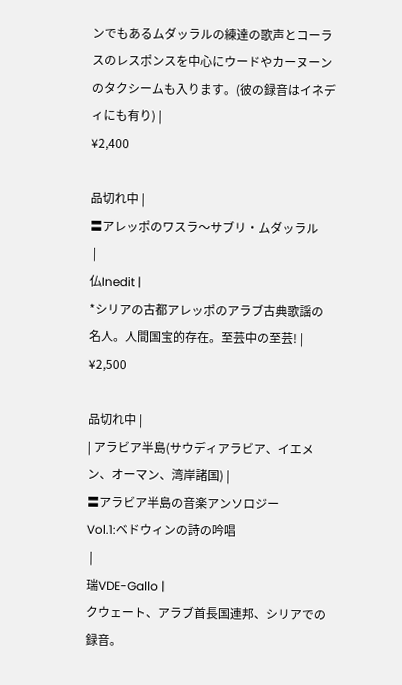ンでもあるムダッラルの練達の歌声とコーラスのレスポンスを中心にウードやカーヌーンのタクシームも入ります。(彼の録音はイネディにも有り) |
¥2,400

品切れ中 |
〓アレッポのワスラ〜サブリ・ムダッラル
 |
仏Inedit |
*シリアの古都アレッポのアラブ古典歌謡の名人。人間国宝的存在。至芸中の至芸! |
¥2,500

品切れ中 |
| アラビア半島(サウディアラビア、イエメン、オーマン、湾岸諸国) |
〓アラビア半島の音楽アンソロジー
Vol.1:ベドウィンの詩の吟唱
 |
瑞VDE-Gallo |
クウェート、アラブ首長国連邦、シリアでの録音。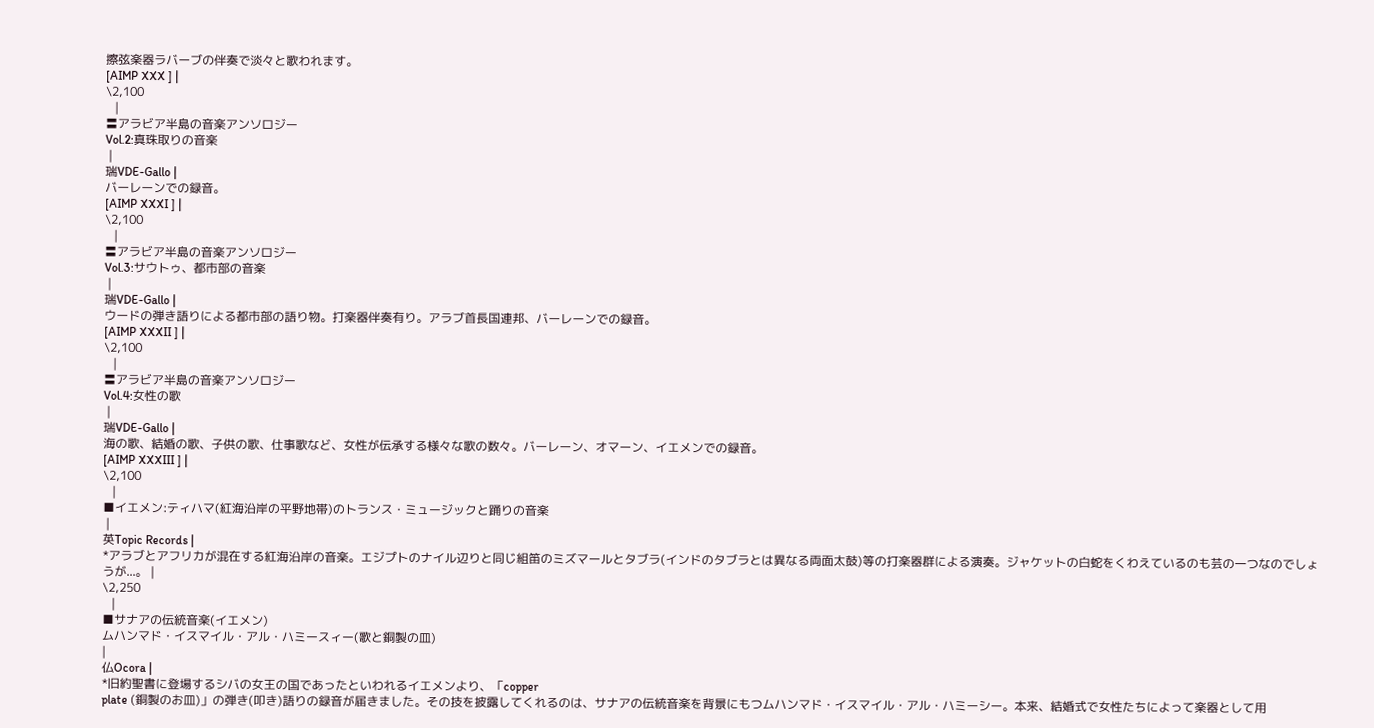擦弦楽器ラバーブの伴奏で淡々と歌われます。
[AIMP XXX ] |
\2,100
   |
〓アラビア半島の音楽アンソロジー
Vol.2:真珠取りの音楽
 |
瑞VDE-Gallo |
バーレーンでの録音。
[AIMP XXXI ] |
\2,100
   |
〓アラビア半島の音楽アンソロジー
Vol.3:サウトゥ、都市部の音楽
 |
瑞VDE-Gallo |
ウードの弾き語りによる都市部の語り物。打楽器伴奏有り。アラブ首長国連邦、バーレーンでの録音。
[AIMP XXXII ] |
\2,100
   |
〓アラビア半島の音楽アンソロジー
Vol.4:女性の歌
 |
瑞VDE-Gallo |
海の歌、結婚の歌、子供の歌、仕事歌など、女性が伝承する様々な歌の数々。バーレーン、オマーン、イエメンでの録音。
[AIMP XXXIII ] |
\2,100
   |
■イエメン:ティハマ(紅海沿岸の平野地帯)のトランス・ミュージックと踊りの音楽
 |
英Topic Records |
*アラブとアフリカが混在する紅海沿岸の音楽。エジプトのナイル辺りと同じ組笛のミズマールとタブラ(インドのタブラとは異なる両面太鼓)等の打楽器群による演奏。ジャケットの白蛇をくわえているのも芸の一つなのでしょうが...。 |
\2,250
   |
■サナアの伝統音楽(イエメン)
ムハンマド・イスマイル・アル・ハミースィー(歌と銅製の皿)
|
仏Ocora |
*旧約聖書に登場するシバの女王の国であったといわれるイエメンより、「copper
plate (銅製のお皿)」の弾き(叩き)語りの録音が届きました。その技を披露してくれるのは、サナアの伝統音楽を背景にもつムハンマド・イスマイル・アル・ハミーシー。本来、結婚式で女性たちによって楽器として用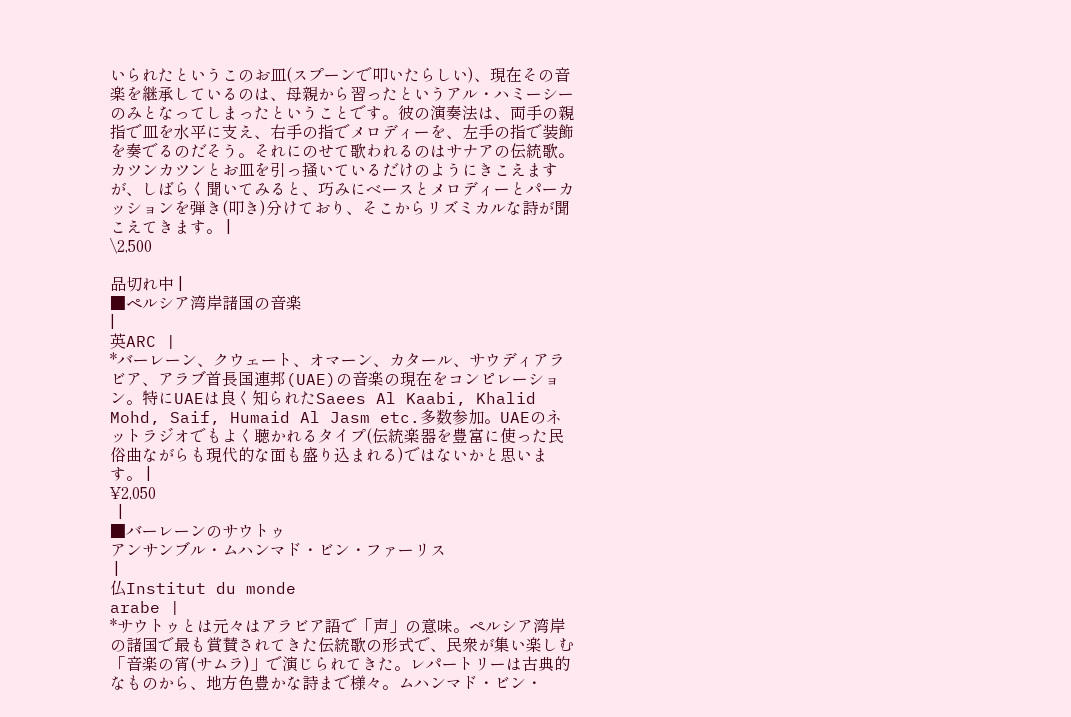いられたというこのお皿(スプーンで叩いたらしい)、現在その音楽を継承しているのは、母親から習ったというアル・ハミーシーのみとなってしまったということです。彼の演奏法は、両手の親指で皿を水平に支え、右手の指でメロディーを、左手の指で装飾を奏でるのだそう。それにのせて歌われるのはサナアの伝統歌。カツンカツンとお皿を引っ掻いているだけのようにきこえますが、しばらく聞いてみると、巧みにベースとメロディーとパーカッションを弾き(叩き)分けており、そこからリズミカルな詩が聞こえてきます。 |
\2,500

品切れ中 |
■ペルシア湾岸諸国の音楽
|
英ARC |
*バーレーン、クウェート、オマーン、カタール、サウディアラビア、アラブ首長国連邦(UAE)の音楽の現在をコンピレーション。特にUAEは良く知られたSaees Al Kaabi, Khalid Mohd, Saif, Humaid Al Jasm etc.多数参加。UAEのネットラジオでもよく聴かれるタイプ(伝統楽器を豊富に使った民俗曲ながらも現代的な面も盛り込まれる)ではないかと思います。 |
¥2,050
  |
■バーレーンのサウトゥ
アンサンブル・ムハンマド・ビン・ファーリス
 |
仏Institut du monde
arabe |
*サウトゥとは元々はアラビア語で「声」の意味。ペルシア湾岸の諸国で最も賞賛されてきた伝統歌の形式で、民衆が集い楽しむ「音楽の宵(サムラ)」で演じられてきた。レパートリーは古典的なものから、地方色豊かな詩まで様々。ムハンマド・ビン・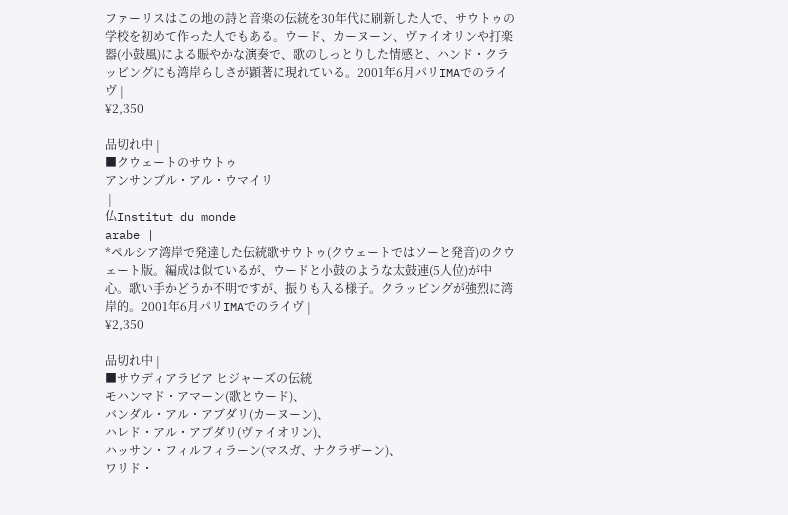ファーリスはこの地の詩と音楽の伝統を30年代に刷新した人で、サウトゥの学校を初めて作った人でもある。ウード、カーヌーン、ヴァイオリンや打楽器(小鼓風)による賑やかな演奏で、歌のしっとりした情感と、ハンド・クラッピングにも湾岸らしさが顕著に現れている。2001年6月パリIMAでのライヴ |
¥2,350

品切れ中 |
■クウェートのサウトゥ
アンサンブル・アル・ウマイリ
 |
仏Institut du monde
arabe |
*ペルシア湾岸で発達した伝統歌サウトゥ(クウェートではソーと発音)のクウェート版。編成は似ているが、ウードと小鼓のような太鼓連(5人位)が中心。歌い手かどうか不明ですが、振りも入る様子。クラッピングが強烈に湾岸的。2001年6月パリIMAでのライヴ |
¥2,350

品切れ中 |
■サウディアラビア ヒジャーズの伝統
モハンマド・アマーン(歌とウード)、
バンダル・アル・アブダリ(カーヌーン)、
ハレド・アル・アブダリ(ヴァイオリン)、
ハッサン・フィルフィラーン(マスガ、ナクラザーン)、
ワリド・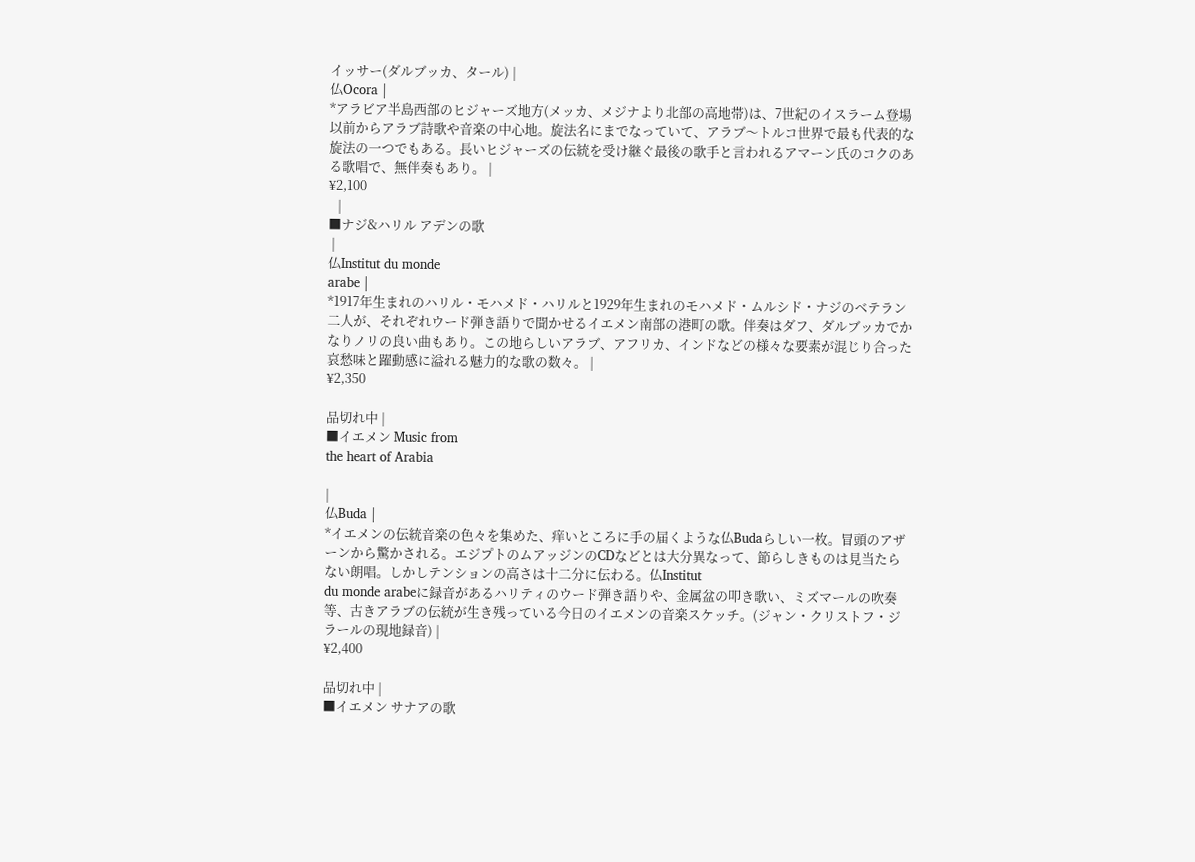イッサー(ダルブッカ、タール) |
仏Ocora |
*アラビア半島西部のヒジャーズ地方(メッカ、メジナより北部の高地帯)は、7世紀のイスラーム登場以前からアラブ詩歌や音楽の中心地。旋法名にまでなっていて、アラブ〜トルコ世界で最も代表的な旋法の一つでもある。長いヒジャーズの伝統を受け継ぐ最後の歌手と言われるアマーン氏のコクのある歌唱で、無伴奏もあり。 |
¥2,100
   |
■ナジ&ハリル アデンの歌
 |
仏Institut du monde
arabe |
*1917年生まれのハリル・モハメド・ハリルと1929年生まれのモハメド・ムルシド・ナジのベテラン二人が、それぞれウード弾き語りで聞かせるイエメン南部の港町の歌。伴奏はダフ、ダルブッカでかなりノリの良い曲もあり。この地らしいアラブ、アフリカ、インドなどの様々な要素が混じり合った哀愁味と躍動感に溢れる魅力的な歌の数々。 |
¥2,350

品切れ中 |
■イエメン Music from
the heart of Arabia

|
仏Buda |
*イエメンの伝統音楽の色々を集めた、痒いところに手の届くような仏Budaらしい一枚。冒頭のアザーンから驚かされる。エジプトのムアッジンのCDなどとは大分異なって、節らしきものは見当たらない朗唱。しかしテンションの高さは十二分に伝わる。仏Institut
du monde arabeに録音があるハリティのウード弾き語りや、金属盆の叩き歌い、ミズマールの吹奏等、古きアラブの伝統が生き残っている今日のイエメンの音楽スケッチ。(ジャン・クリストフ・ジラールの現地録音) |
¥2,400

品切れ中 |
■イエメン サナアの歌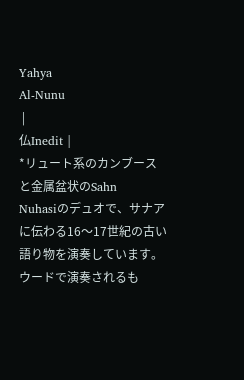Yahya
Al-Nunu
 |
仏Inedit |
*リュート系のカンブースと金属盆状のSahn
Nuhasiのデュオで、サナアに伝わる16〜17世紀の古い語り物を演奏しています。ウードで演奏されるも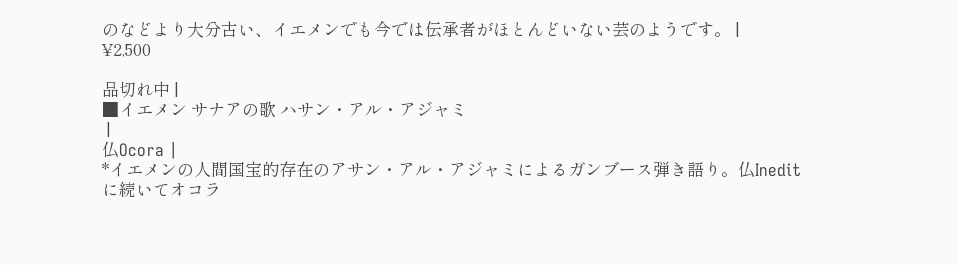のなどより大分古い、イエメンでも今では伝承者がほとんどいない芸のようです。 |
¥2,500

品切れ中 |
■イエメン サナアの歌 ハサン・アル・アジャミ
 |
仏Ocora |
*イエメンの人間国宝的存在のアサン・アル・アジャミによるガンブース弾き語り。仏Ineditに続いてオコラ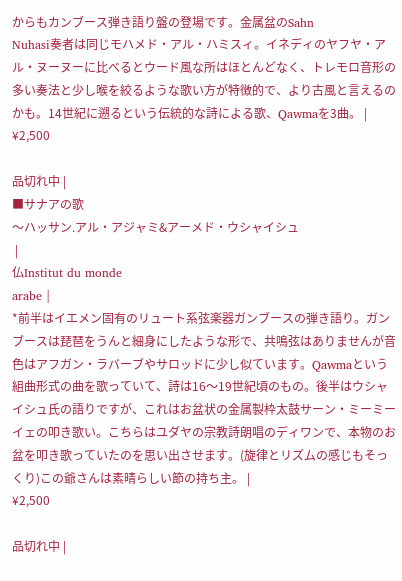からもカンブース弾き語り盤の登場です。金属盆のSahn
Nuhasi奏者は同じモハメド・アル・ハミスィ。イネディのヤフヤ・アル・ヌーヌーに比べるとウード風な所はほとんどなく、トレモロ音形の多い奏法と少し喉を絞るような歌い方が特徴的で、より古風と言えるのかも。14世紀に遡るという伝統的な詩による歌、Qawmaを3曲。 |
¥2,500

品切れ中 |
■サナアの歌
〜ハッサン.アル・アジャミ&アーメド・ウシャイシュ
 |
仏Institut du monde
arabe |
*前半はイエメン固有のリュート系弦楽器ガンブースの弾き語り。ガンブースは琵琶をうんと細身にしたような形で、共鳴弦はありませんが音色はアフガン・ラバーブやサロッドに少し似ています。Qawmaという組曲形式の曲を歌っていて、詩は16〜19世紀頃のもの。後半はウシャイシュ氏の語りですが、これはお盆状の金属製枠太鼓サーン・ミーミーイェの叩き歌い。こちらはユダヤの宗教詩朗唱のディワンで、本物のお盆を叩き歌っていたのを思い出させます。(旋律とリズムの感じもそっくり)この爺さんは素晴らしい節の持ち主。 |
¥2,500

品切れ中 |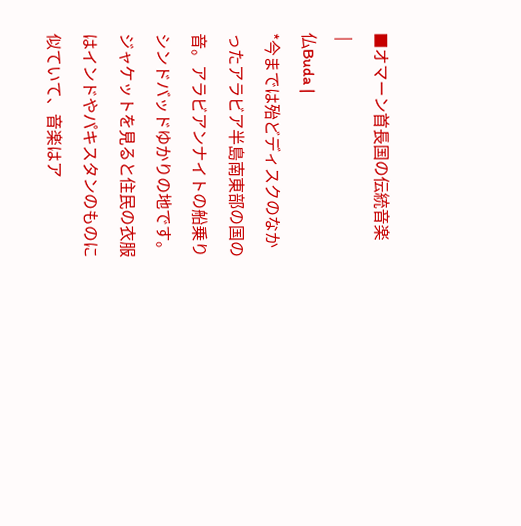■オマーン首長国の伝統音楽
 |
仏Buda |
*今までは殆どディスクのなかったアラビア半島南東部の国の音。アラビアンナイトの船乗りシンドバッドゆかりの地です。ジャケットを見ると住民の衣服はインドやパキスタンのものに似ていて、音楽はア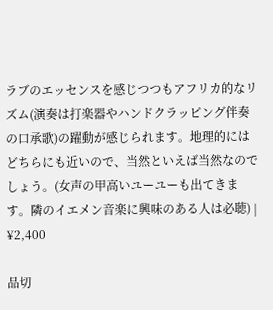ラブのエッセンスを感じつつもアフリカ的なリズム(演奏は打楽器やハンドクラッピング伴奏の口承歌)の躍動が感じられます。地理的にはどちらにも近いので、当然といえば当然なのでしょう。(女声の甲高いユーユーも出てきます。隣のイエメン音楽に興味のある人は必聴) |
¥2,400

品切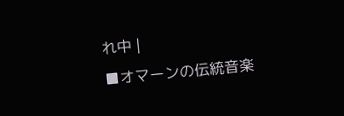れ中 |
■オマーンの伝統音楽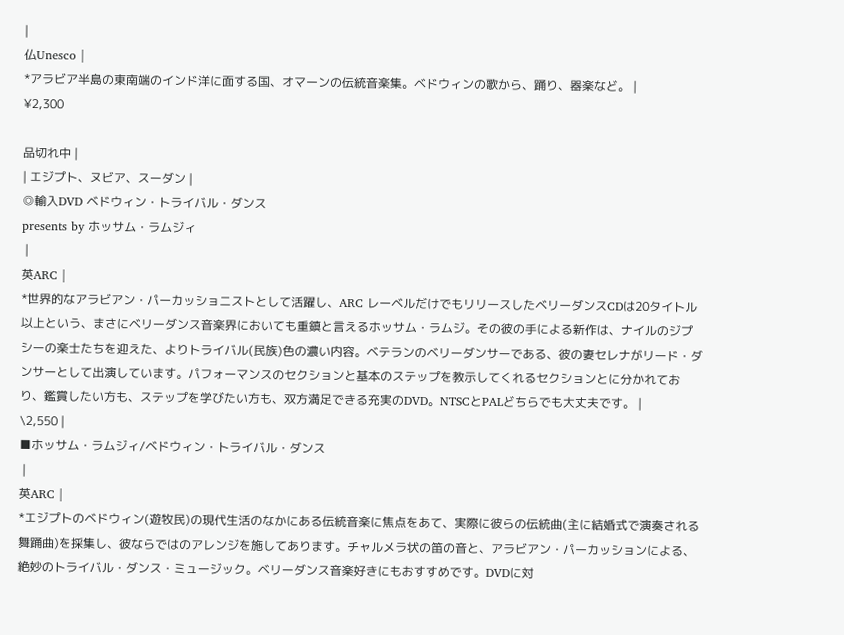|
仏Unesco |
*アラビア半島の東南端のインド洋に面する国、オマーンの伝統音楽集。ベドウィンの歌から、踊り、器楽など。 |
¥2,300

品切れ中 |
| エジプト、ヌビア、スーダン |
◎輸入DVD ベドウィン・トライバル・ダンス
presents by ホッサム・ラムジィ
 |
英ARC |
*世界的なアラビアン・パーカッショニストとして活躍し、ARC レーベルだけでもリリースしたベリーダンスCDは20タイトル以上という、まさにベリーダンス音楽界においても重鎮と言えるホッサム・ラムジ。その彼の手による新作は、ナイルのジプシーの楽士たちを迎えた、よりトライバル(民族)色の濃い内容。ベテランのベリーダンサーである、彼の妻セレナがリード・ダンサーとして出演しています。パフォーマンスのセクションと基本のステップを教示してくれるセクションとに分かれており、鑑賞したい方も、ステップを学びたい方も、双方満足できる充実のDVD。NTSCとPALどちらでも大丈夫です。 |
\2,550 |
■ホッサム・ラムジィ/ベドウィン・トライバル・ダンス
 |
英ARC |
*エジプトのベドウィン(遊牧民)の現代生活のなかにある伝統音楽に焦点をあて、実際に彼らの伝統曲(主に結婚式で演奏される舞踊曲)を採集し、彼ならではのアレンジを施してあります。チャルメラ状の笛の音と、アラビアン・パーカッションによる、絶妙のトライバル・ダンス・ミュージック。ベリーダンス音楽好きにもおすすめです。DVDに対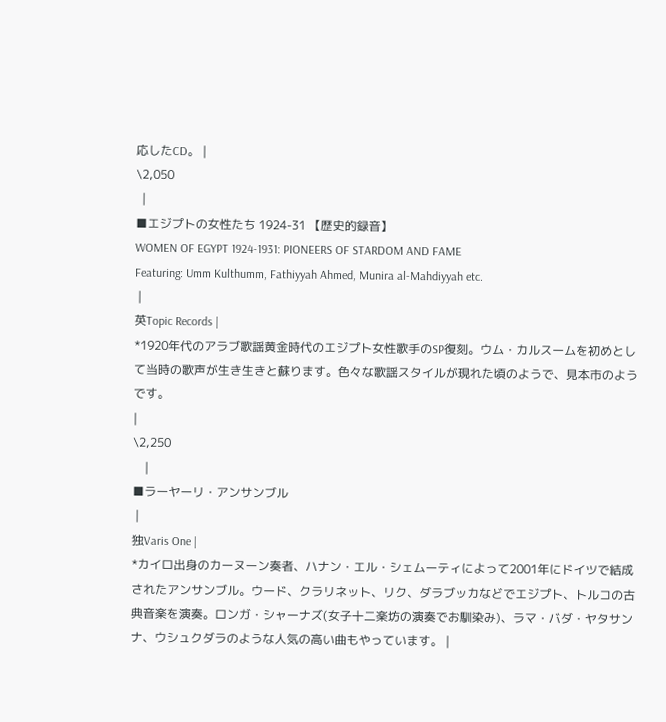応したCD。 |
\2,050
  |
■エジプトの女性たち 1924-31 【歴史的録音】
WOMEN OF EGYPT 1924-1931: PIONEERS OF STARDOM AND FAME
Featuring: Umm Kulthumm, Fathiyyah Ahmed, Munira al-Mahdiyyah etc.
 |
英Topic Records |
*1920年代のアラブ歌謡黄金時代のエジプト女性歌手のSP復刻。ウム・カルスームを初めとして当時の歌声が生き生きと蘇ります。色々な歌謡スタイルが現れた頃のようで、見本市のようです。
|
\2,250
    |
■ラーヤーリ・アンサンブル
 |
独Varis One |
*カイロ出身のカーヌーン奏者、ハナン・エル・シェムーティによって2001年にドイツで結成されたアンサンブル。ウード、クラリネット、リク、ダラブッカなどでエジプト、トルコの古典音楽を演奏。ロンガ・シャーナズ(女子十二楽坊の演奏でお馴染み)、ラマ・バダ・ヤタサンナ、ウシュクダラのような人気の高い曲もやっています。 |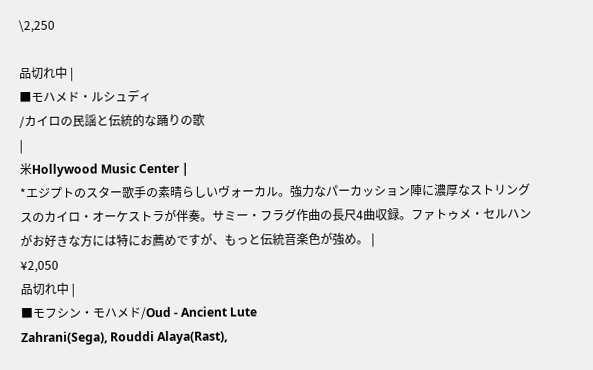\2,250

品切れ中 |
■モハメド・ルシュディ
/カイロの民謡と伝統的な踊りの歌
|
米Hollywood Music Center |
*エジプトのスター歌手の素晴らしいヴォーカル。強力なパーカッション陣に濃厚なストリングスのカイロ・オーケストラが伴奏。サミー・フラグ作曲の長尺4曲収録。ファトゥメ・セルハンがお好きな方には特にお薦めですが、もっと伝統音楽色が強め。 |
¥2,050
品切れ中 |
■モフシン・モハメド/Oud - Ancient Lute
Zahrani(Sega), Rouddi Alaya(Rast),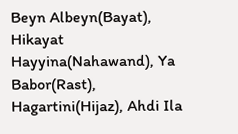Beyn Albeyn(Bayat), Hikayat
Hayyina(Nahawand), Ya Babor(Rast), Hagartini(Hijaz), Ahdi Ila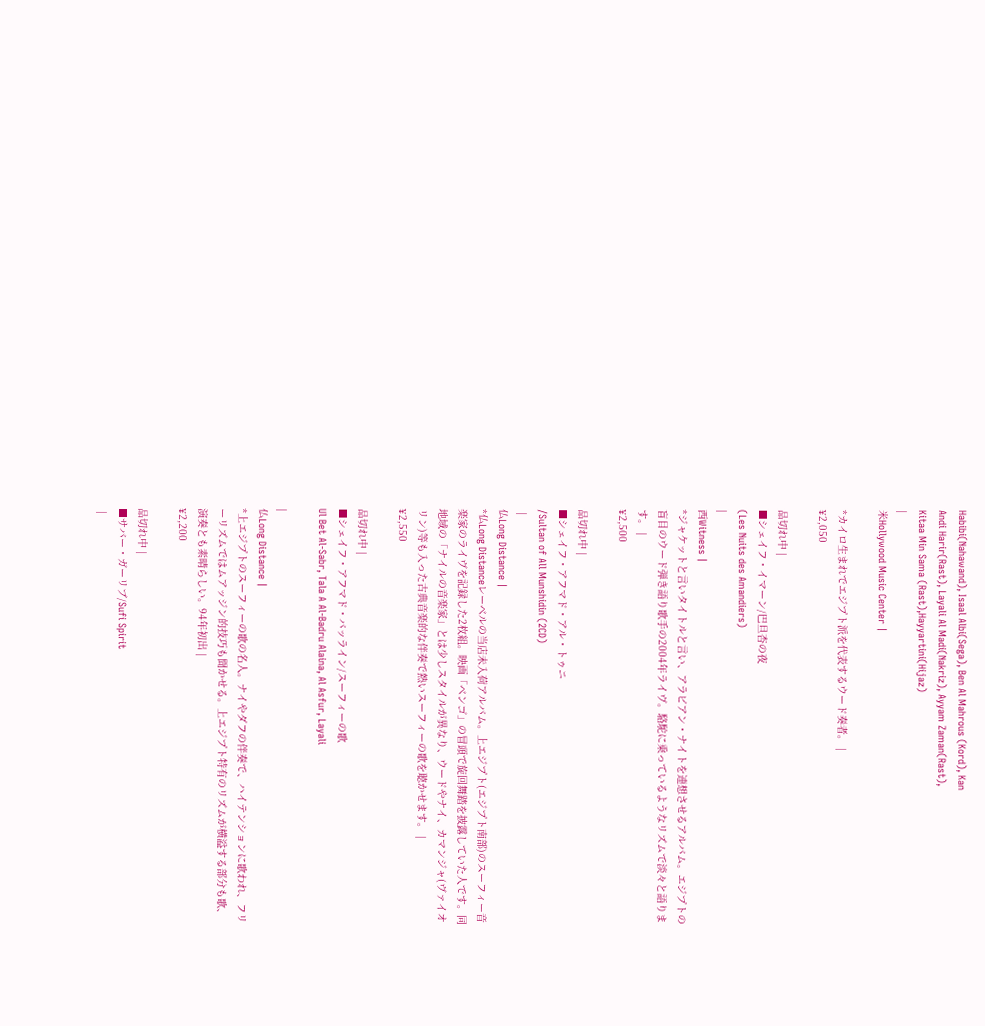Habibi(Nahawand), Isaal Albi(Sega), Ben Al Mahrous (Kord), Kan
Andi Harir(Rast), Layali Al Madi(Nakriz), Ayyam Zaman(Rast),
Kitaa Min Sama (Rast),Hayyartini(Hijaz)
|
米Hollywood Music Center |

*カイロ生まれでエジプト派を代表するウード奏者。 |
¥2,050

品切れ中 |
■シェイフ・イマーン/巴旦杏の夜
(Les Nuits des Amandiers)
|
西Witness |
*ジャケットと言いタイトルと言い、アラビアン・ナイトを連想させるアルバム。エジプトの盲目のウード弾き語り歌手の2004年ライヴ。駱駝に乗っているようなリズムで淡々と語ります。 |
¥2,500

品切れ中 |
■シェイフ・アフマド・アル・トゥニ
/Sultan of All Munshidin (2CD)
 |
仏Long Distance |
*仏Long Distanceレーベルの当店未入荷アルバム。上エジプト(エジプト南部)のスーフィー音楽家のライヴを記録した2枚組。映画「ベンゴ」の冒頭で旋回舞踏を披露していた人です。同地域の「ナイルの音楽家」とは少しスタイルが異なり、ウードやナイ、カマンジャ(ヴァイオリン)等も入った古典音楽的な伴奏で熱いスーフィーの歌を聴かせます。 |
¥2,550

品切れ中 |
■シェイフ・アフマド・バッライン/スーフィーの歌
Ul Bet Al-Sabr, Tala A Al-Badru Alaina, Al Asfur, Layali

|
仏Long Distance |
*上エジプトのスーフィーの歌の名人。ナイやダフの伴奏で、ハイテンションに歌われ、フリーリズムではムアッジン的技巧も聞かせる。上エジプト特有のリズムが横溢する部分も歌、演奏とも素晴らしい。94年初出 |
¥2,200

品切れ中 |
■サバー・ガーリブ/Sufi Spirit
 |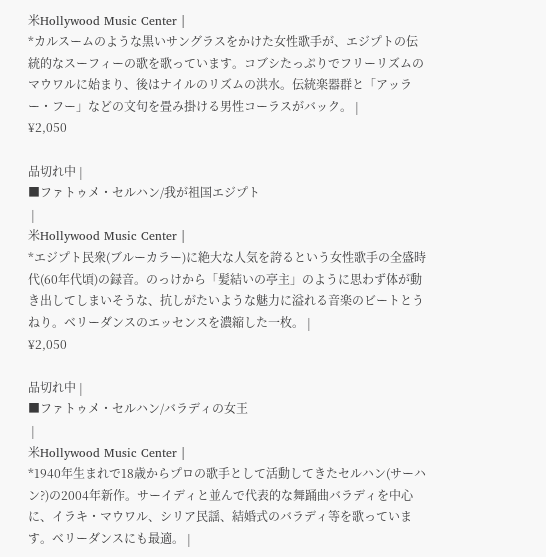米Hollywood Music Center |
*カルスームのような黒いサングラスをかけた女性歌手が、エジプトの伝統的なスーフィーの歌を歌っています。コブシたっぷりでフリーリズムのマウワルに始まり、後はナイルのリズムの洪水。伝統楽器群と「アッラー・フー」などの文句を畳み掛ける男性コーラスがバック。 |
¥2,050

品切れ中 |
■ファトゥメ・セルハン/我が祖国エジプト
 |
米Hollywood Music Center |
*エジプト民衆(ブルーカラー)に絶大な人気を誇るという女性歌手の全盛時代(60年代頃)の録音。のっけから「髪結いの亭主」のように思わず体が動き出してしまいそうな、抗しがたいような魅力に溢れる音楽のビートとうねり。ベリーダンスのエッセンスを濃縮した一枚。 |
¥2,050

品切れ中 |
■ファトゥメ・セルハン/バラディの女王
 |
米Hollywood Music Center |
*1940年生まれで18歳からプロの歌手として活動してきたセルハン(サーハン?)の2004年新作。サーイディと並んで代表的な舞踊曲バラディを中心に、イラキ・マウワル、シリア民謡、結婚式のバラディ等を歌っています。ベリーダンスにも最適。 |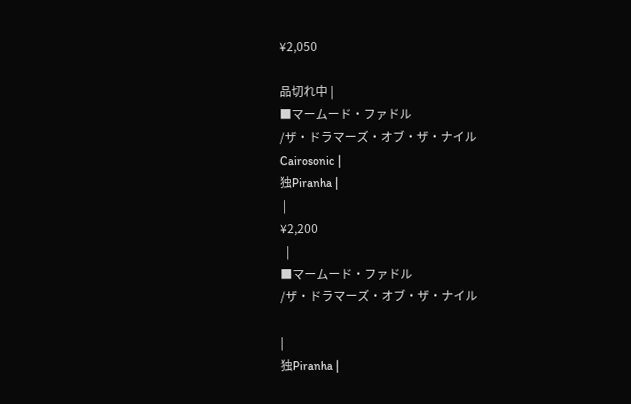¥2,050

品切れ中 |
■マームード・ファドル
/ザ・ドラマーズ・オブ・ザ・ナイル
Cairosonic |
独Piranha |
 |
¥2,200
  |
■マームード・ファドル
/ザ・ドラマーズ・オブ・ザ・ナイル

|
独Piranha |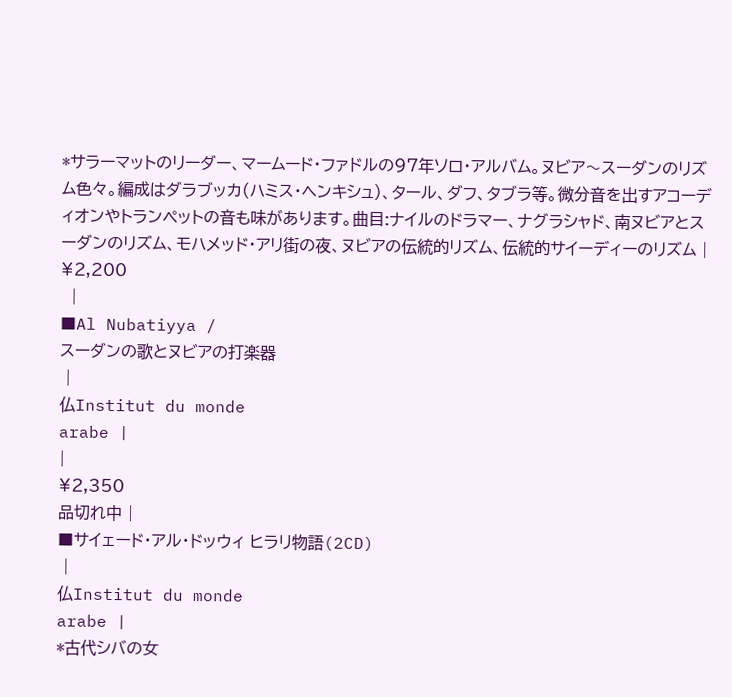*サラーマットのリーダー、マームード・ファドルの97年ソロ・アルバム。ヌビア〜スーダンのリズム色々。編成はダラブッカ(ハミス・ヘンキシュ)、タール、ダフ、タブラ等。微分音を出すアコーディオンやトランペットの音も味があります。曲目:ナイルのドラマー、ナグラシャド、南ヌビアとスーダンのリズム、モハメッド・アリ街の夜、ヌビアの伝統的リズム、伝統的サイーディーのリズム |
¥2,200
  |
■Al Nubatiyya /
スーダンの歌とヌビアの打楽器
 |
仏Institut du monde
arabe |
|
¥2,350
品切れ中 |
■サイェード・アル・ドッウィ ヒラリ物語(2CD)
 |
仏Institut du monde
arabe |
*古代シバの女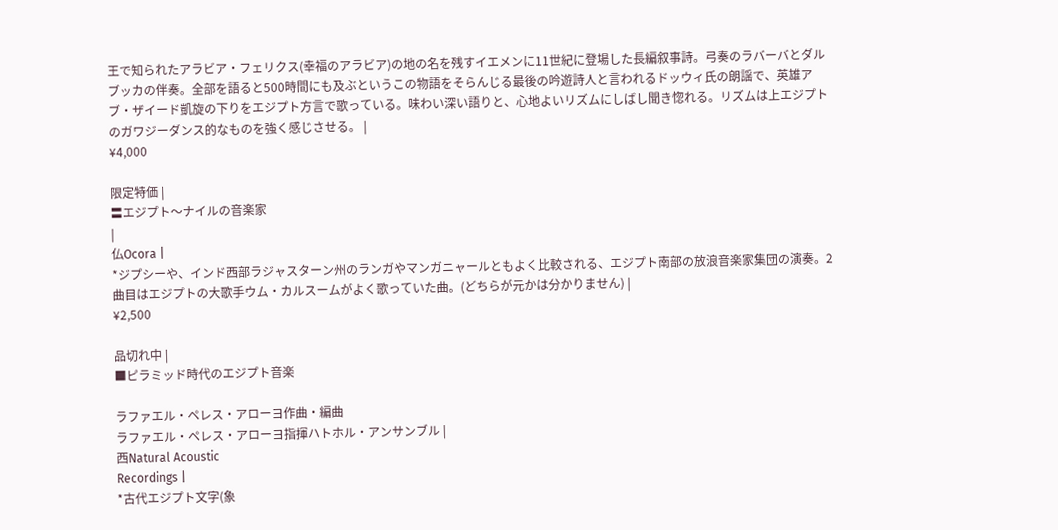王で知られたアラビア・フェリクス(幸福のアラビア)の地の名を残すイエメンに11世紀に登場した長編叙事詩。弓奏のラバーバとダルブッカの伴奏。全部を語ると500時間にも及ぶというこの物語をそらんじる最後の吟遊詩人と言われるドッウィ氏の朗謡で、英雄アブ・ザイード凱旋の下りをエジプト方言で歌っている。味わい深い語りと、心地よいリズムにしばし聞き惚れる。リズムは上エジプトのガワジーダンス的なものを強く感じさせる。 |
¥4,000

限定特価 |
〓エジプト〜ナイルの音楽家
|
仏Ocora |
*ジプシーや、インド西部ラジャスターン州のランガやマンガニャールともよく比較される、エジプト南部の放浪音楽家集団の演奏。2曲目はエジプトの大歌手ウム・カルスームがよく歌っていた曲。(どちらが元かは分かりません) |
¥2,500

品切れ中 |
■ピラミッド時代のエジプト音楽

ラファエル・ペレス・アローヨ作曲・編曲
ラファエル・ペレス・アローヨ指揮ハトホル・アンサンブル |
西Natural Acoustic
Recordings |
*古代エジプト文字(象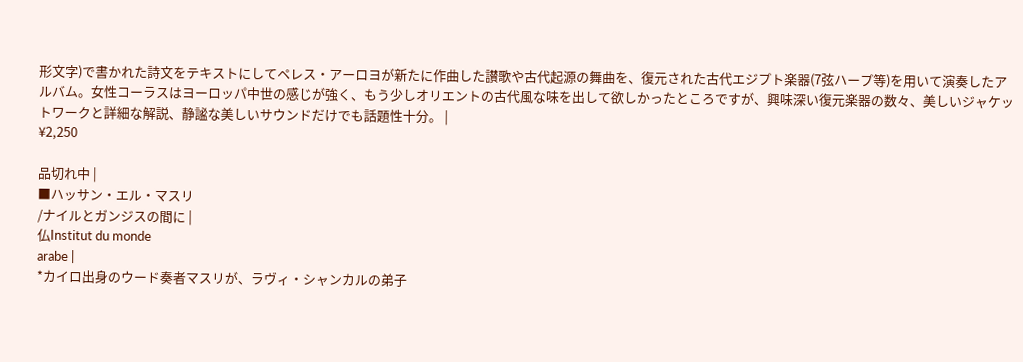形文字)で書かれた詩文をテキストにしてペレス・アーロヨが新たに作曲した讃歌や古代起源の舞曲を、復元された古代エジプト楽器(7弦ハープ等)を用いて演奏したアルバム。女性コーラスはヨーロッパ中世の感じが強く、もう少しオリエントの古代風な味を出して欲しかったところですが、興味深い復元楽器の数々、美しいジャケットワークと詳細な解説、静謐な美しいサウンドだけでも話題性十分。 |
¥2,250

品切れ中 |
■ハッサン・エル・マスリ
/ナイルとガンジスの間に |
仏Institut du monde
arabe |
*カイロ出身のウード奏者マスリが、ラヴィ・シャンカルの弟子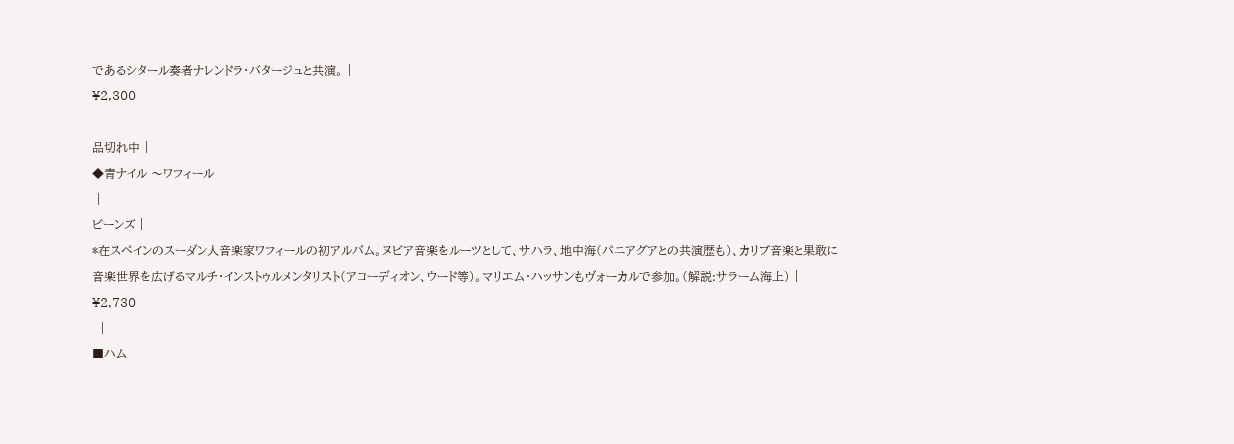であるシタール奏者ナレンドラ・バタージュと共演。 |
¥2,300

品切れ中 |
◆青ナイル 〜ワフィール
 |
ビーンズ |
*在スペインのスーダン人音楽家ワフィールの初アルバム。ヌビア音楽をルーツとして、サハラ、地中海(パニアグアとの共演歴も)、カリブ音楽と果敢に音楽世界を広げるマルチ・インストゥルメンタリスト(アコーディオン、ウード等)。マリエム・ハッサンもヴォーカルで参加。(解説:サラーム海上) |
¥2,730
  |
■ハム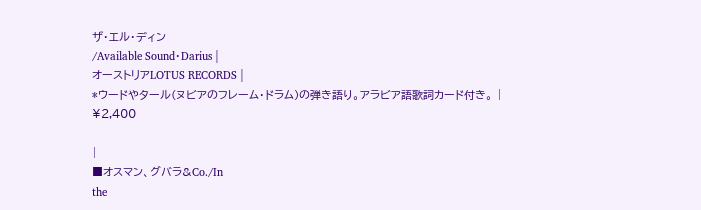ザ・エル・ディン
/Available Sound・Darius |
オーストリアLOTUS RECORDS |
*ウードやタール(ヌビアのフレーム・ドラム)の弾き語り。アラビア語歌詞カード付き。 |
¥2,400

|
■オスマン、グバラ&Co./In
the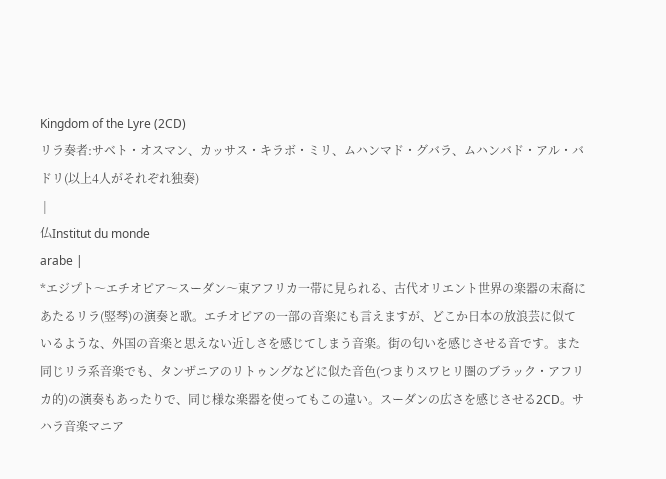Kingdom of the Lyre (2CD)
リラ奏者:サベト・オスマン、カッサス・キラボ・ミリ、ムハンマド・グバラ、ムハンバド・アル・バドリ(以上4人がそれぞれ独奏)
 |
仏Institut du monde
arabe |
*エジプト〜エチオピア〜スーダン〜東アフリカ一帯に見られる、古代オリエント世界の楽器の末裔にあたるリラ(竪琴)の演奏と歌。エチオピアの一部の音楽にも言えますが、どこか日本の放浪芸に似ているような、外国の音楽と思えない近しさを感じてしまう音楽。街の匂いを感じさせる音です。また同じリラ系音楽でも、タンザニアのリトゥングなどに似た音色(つまりスワヒリ圏のブラック・アフリカ的)の演奏もあったりで、同じ様な楽器を使ってもこの違い。スーダンの広さを感じさせる2CD。サハラ音楽マニア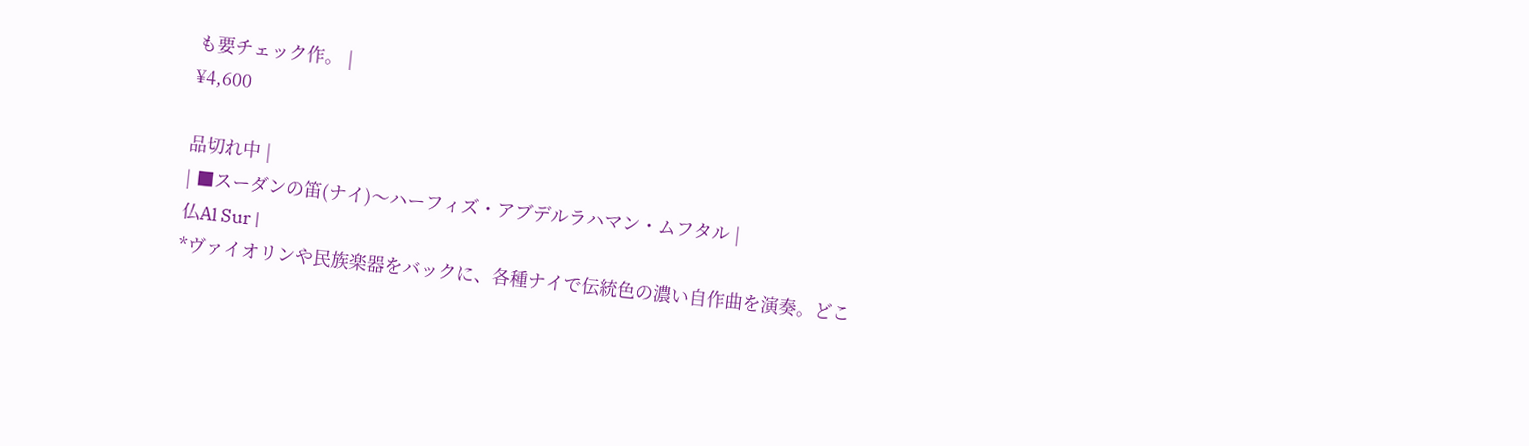も要チェック作。 |
¥4,600

品切れ中 |
| ■スーダンの笛(ナイ)〜ハーフィズ・アブデルラハマン・ムフタル |
仏Al Sur |
*ヴァイオリンや民族楽器をバックに、各種ナイで伝統色の濃い自作曲を演奏。どこ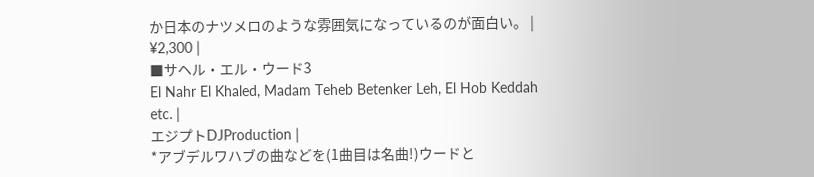か日本のナツメロのような雰囲気になっているのが面白い。 |
¥2,300 |
■サヘル・エル・ウード3
El Nahr El Khaled, Madam Teheb Betenker Leh, El Hob Keddah etc. |
エジプトDJProduction |
*アブデルワハブの曲などを(1曲目は名曲!)ウードと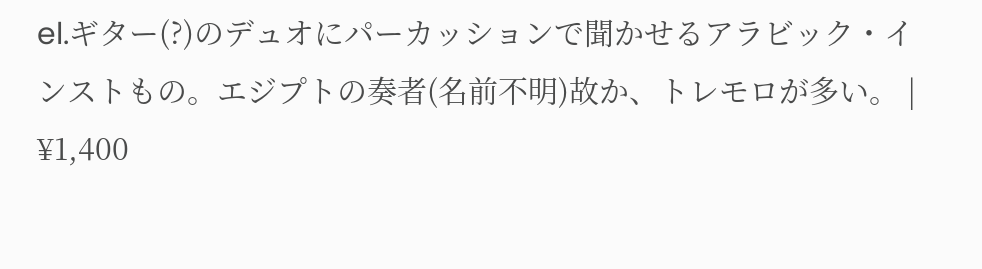el.ギター(?)のデュオにパーカッションで聞かせるアラビック・インストもの。エジプトの奏者(名前不明)故か、トレモロが多い。 |
¥1,400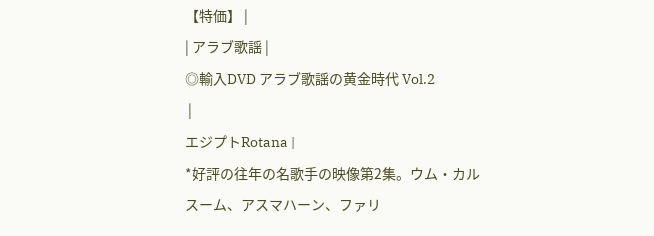【特価】 |
| アラブ歌謡 |
◎輸入DVD アラブ歌謡の黄金時代 Vol.2
 |
エジプトRotana |
*好評の往年の名歌手の映像第2集。ウム・カルスーム、アスマハーン、ファリ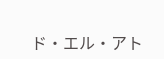ド・エル・アト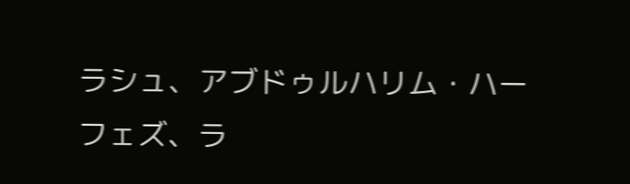ラシュ、アブドゥルハリム・ハーフェズ、ラ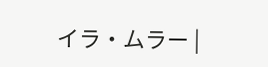イラ・ムラー |